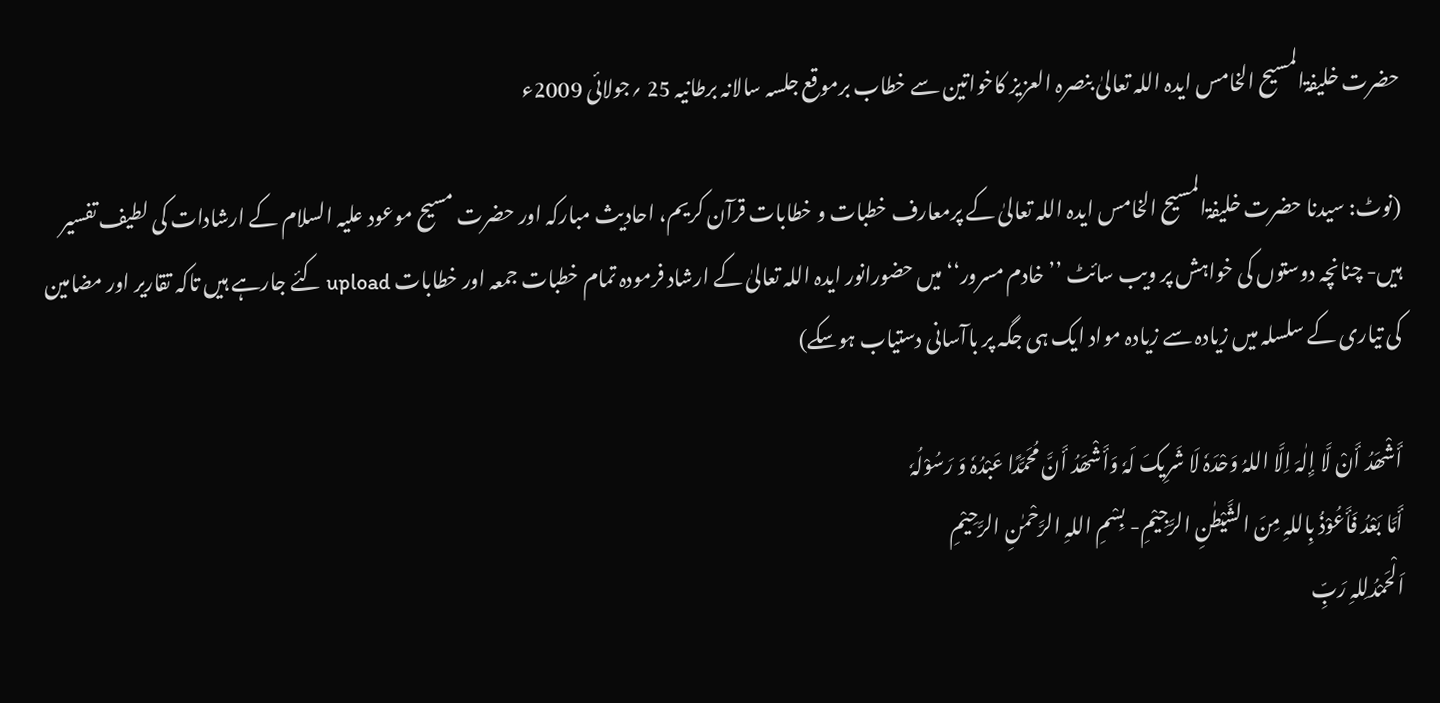حضرت خلیفۃالمسیح الخامس ایدہ اللہ تعالیٰ بنصرہ العزیز کاخواتین سے خطاب برموقع جلسہ سالانہ برطانیہ 25 ؍جولائی 2009ء

(نوٹ: سیدنا حضرت خلیفۃالمسیح الخامس ایدہ اللہ تعالیٰ کے پرمعارف خطبات و خطابات قرآن کریم، احادیث مبارکہ اور حضرت مسیح موعود علیہ السلام کے ارشادات کی لطیف تفسیر ہیں- چنانچہ دوستوں کی خواہش پر ویب سائٹ ’’خادم مسرور‘‘ میں حضورانور ایدہ اللہ تعالیٰ کے ارشاد فرمودہ تمام خطبات جمعہ اور خطابات upload کئے جارہے ہیں تاکہ تقاریر اور مضامین کی تیاری کے سلسلہ میں زیادہ سے زیادہ مواد ایک ہی جگہ پر باآسانی دستیاب ہوسکے)

أَشْھَدُ أَنْ لَّا إِلٰہَ اِلَّا اللہُ وَحْدَہٗ لَا شَرِیکَ لَہٗ وَأَشْھَدُ أَنَّ مُحَمَّدًا عَبْدُہٗ وَ رَسُوْلُہٗ
أَمَّا بَعْدُ فَأَعُوْذُ بِاللہِ مِنَ الشَّیْطٰنِ الرَّجِیْمِ- بِسْمِ اللہِ الرَّحْمٰنِ الرَّحِیْمِ
اَلْحَمْدُلِلہِ رَبِّ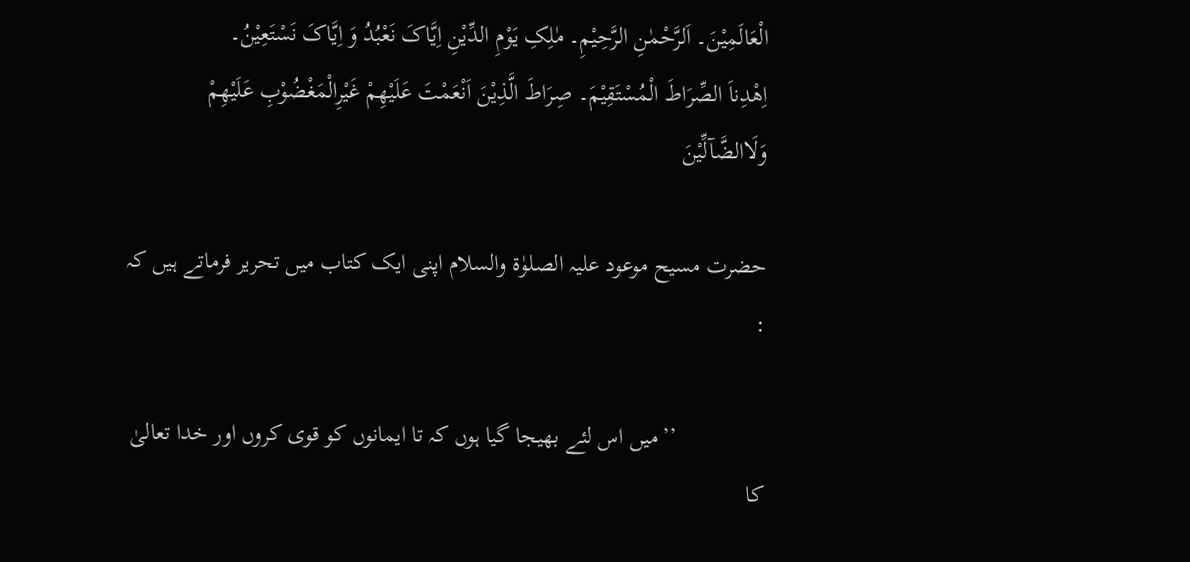الْعَالَمِیْنَ۔ اَلرَّحْمٰنِ الرَّحِیْمِ۔ مٰلِکِ یَوْمِ الدِّیْنِ اِیَّاکَ نَعْبُدُ وَ اِیَّاکَ نَسْتَعِیْنُ۔
اِھْدِناَ الصِّرَاطَ الْمُسْتَقِیْمَ۔ صِرَاطَ الَّذِیْنَ اَنْعَمْتَ عَلَیْھِمْ غَیْرِالْمَغْضُوْبِ عَلَیْھِمْ وَلَاالضَّآلِّیْنَ

حضرت مسیح موعود علیہ الصلوٰۃ والسلام اپنی ایک کتاب میں تحریر فرماتے ہیں کہ :

               ’’میں اس لئے بھیجا گیا ہوں کہ تا ایمانوں کو قوی کروں اور خدا تعالیٰ کا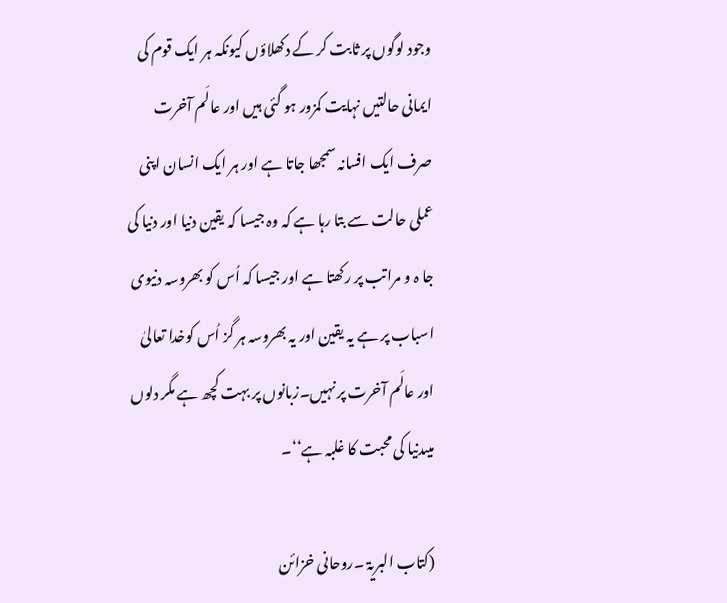وجود لوگوں پر ثابت کر کے دکھلاؤں کیونکہ ہر ایک قوم کی ایمانی حالتیں نہایت کمزور ہو گئی ہیں اور عالَم آخرت صرف ایک افسانہ سمجھا جاتا ہے اور ہر ایک انسان اپنی عملی حالت سے بتا رہا ہے کہ وہ جیسا کہ یقین دنیا اور دنیا کی جا ہ و مراتب پر رکھتا ہے اور جیسا کہ اُس کو بھروسہ دنیوی اسباب پر ہے یہ یقین اور یہ بھروسہ ہر گز اُس کوخدا تعالیٰ اور عالَم آخرت پر نہیں۔زبانوں پر بہت کچھ ہے مگر دلوں میںدنیا کی محبت کا غلبہ ہے‘‘۔

(کتاب البریۃ ۔روحانی خزائن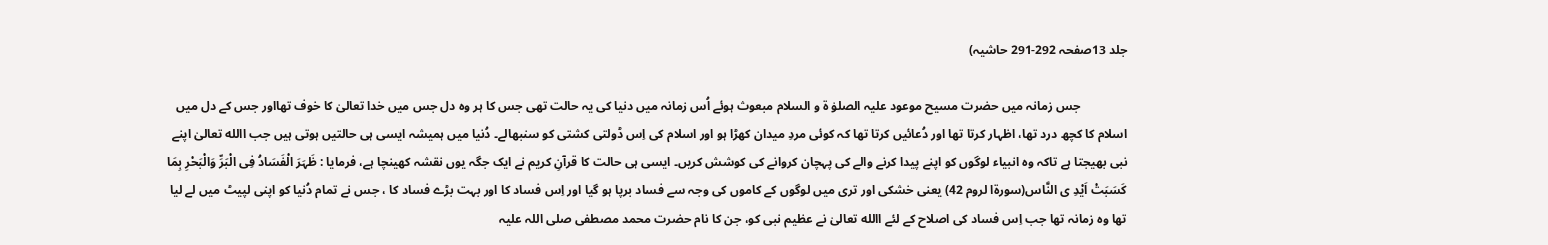جلد 13صفحہ 292-291 حاشیہ)

               جس زمانہ میں حضرت مسیح موعود علیہ الصلوٰ ۃ و السلام مبعوث ہوئے اُس زمانہ میں دنیا کی یہ حالت تھی جس کا ہر وہ دل جس میں خدا تعالیٰ کا خوف تھااور جس کے دل میں اسلام کا کچھ درد تھا، اظہار کرتا تھا اور دُعائیں کرتا تھا کہ کوئی مردِ میدان کھڑا ہو اور اسلام کی اِس ڈولتی کشتی کو سنبھالے۔ دُنیا میں ہمیشہ ایسی ہی حالتیں ہوتی ہیں جب االله تعالیٰ اپنے نبی بھیجتا ہے تاکہ وہ انبیاء لوگوں کو اپنے پیدا کرنے والے کی پہچان کروانے کی کوشش کریں۔ ایسی ہی حالت کا قرآنِ کریم نے ایک جگہ یوں نقشہ کھینچا ہے، فرمایا : ظَہَرَ الْفَسَادُ فِی الْبَرِّ وَالْبَحْرِ بِمَا کَسَبَتْ اَیْدِ ی النَّاس(سورۃا لروم 42) یعنی خشکی اور تری میں لوگوں کے کاموں کی وجہ سے فساد برپا ہو گیا اور اِس فساد کا اور بہت بڑے فساد کا ، جس نے تمام دُنیا کو اپنی لپیٹ میں لے لیا تھا وہ زمانہ تھا جب اِس فساد کی اصلاح کے لئے االله تعالیٰ نے عظیم نبی کو، جن کا نام حضرت محمد مصطفی صلی اللہ علیہ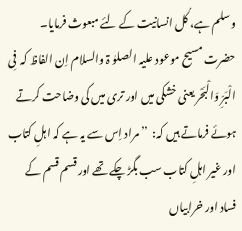وسلم ہے، کُل انسانیت کے لئے مبعوث فرمایا۔ حضرت مسیح موعود علیہ الصلوٰ ۃ والسلام اِن الفاظ کہ  فِی الْبَرِّ وَالْبَحْر یعنی خشکی میں اور تری میں کی وضاحت کرتے ہوئے فرماتے ہیں کہ:  ’’مراد اِس سے یہ ہے کہ اہلِ کتاب اور غیر اہلِ کتاب سب بگڑ چکے تھے اور قسم قسم کے فساد اور خرابیاں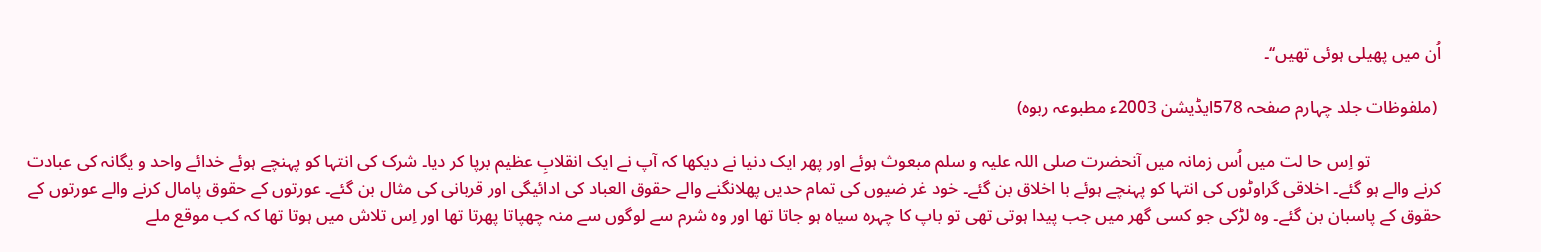اُن میں پھیلی ہوئی تھیں‘‘۔

 (ملفوظات جلد چہارم صفحہ 578ایڈیشن 2003ء مطبوعہ ربوہ)

                تو اِس حا لت میں اُس زمانہ میں آنحضرت صلی اللہ علیہ و سلم مبعوث ہوئے اور پھر ایک دنیا نے دیکھا کہ آپ نے ایک انقلابِ عظیم برپا کر دیا۔ شرک کی انتہا کو پہنچے ہوئے خدائے واحد و یگانہ کی عبادت کرنے والے ہو گئے۔ اخلاقی گراوٹوں کی انتہا کو پہنچے ہوئے با اخلاق بن گئے۔ خود غر ضیوں کی تمام حدیں پھلانگنے والے حقوق العباد کی ادائیگی اور قربانی کی مثال بن گئے۔ عورتوں کے حقوق پامال کرنے والے عورتوں کے حقوق کے پاسبان بن گئے۔ وہ لڑکی جو کسی گھر میں جب پیدا ہوتی تھی تو باپ کا چہرہ سیاہ ہو جاتا تھا اور وہ شرم سے لوگوں سے منہ چھپاتا پھرتا تھا اور اِس تلاش میں ہوتا تھا کہ کب موقع ملے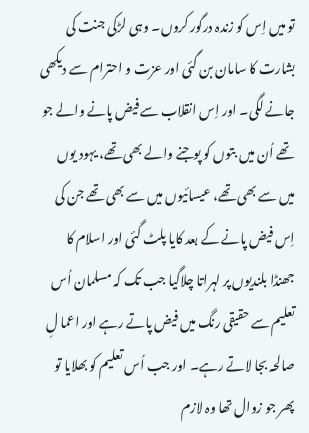تو میں اِس کو زندہ درگور کروں۔ وہی لڑکی جنت کی بشارت کا سامان بن گئی اور عزت و احترام سے دیکھی جانے لگی۔ اور اِس انقلاب سے فیض پانے والے جو تھے اُن میں بتوں کو پوجنے والے بھی تھے، یہود یوں میں سے بھی تھے، عیسائیوں میں سے بھی تھے جن کی اِس فیض پانے کے بعد کایا پلٹ گئی اور اسلام کا جھنڈا بلندیوں پر لہراتا چلاگیا جب تک کہ مسلمان اُس تعلیم سے حقیقی رنگ میں فیض پاتے رہے اور اعما لِ صالحہ بجا لاتے رہے۔ اور جب اُس تعلیم کو بھلایا تو پھر جو زوال تھا وہ لازم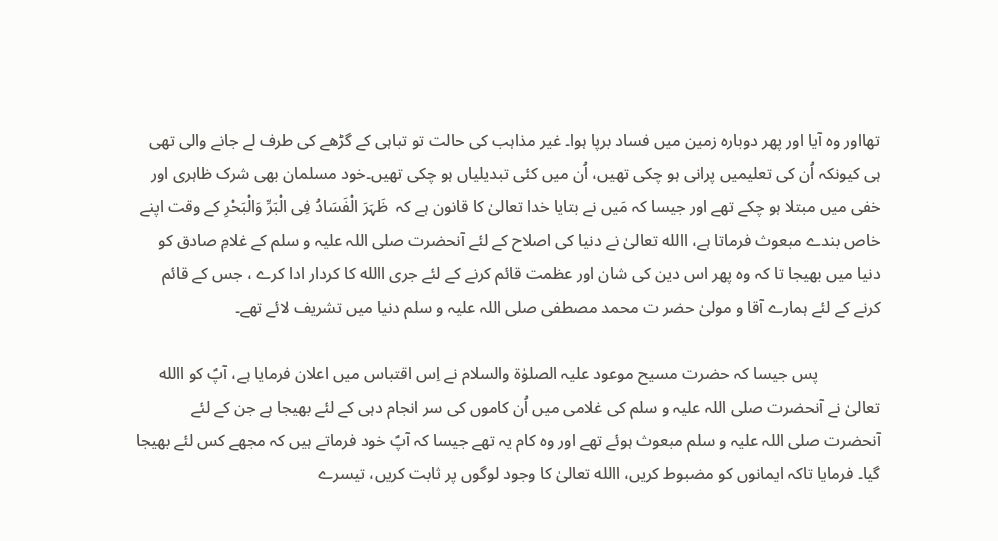تھااور وہ آیا اور پھر دوبارہ زمین میں فساد برپا ہوا۔ غیر مذاہب کی حالت تو تباہی کے گڑھے کی طرف لے جانے والی تھی ہی کیونکہ اُن کی تعلیمیں پرانی ہو چکی تھیں، اُن میں کئی تبدیلیاں ہو چکی تھیں۔خود مسلمان بھی شرک ظاہری اور خفی میں مبتلا ہو چکے تھے اور جیسا کہ مَیں نے بتایا خدا تعالیٰ کا قانون ہے کہ  ظَہَرَ الْفَسَادُ فِی الْبَرِّ وَالْبَحْرِ کے وقت اپنے خاص بندے مبعوث فرماتا ہے، االله تعالیٰ نے دنیا کی اصلاح کے لئے آنحضرت صلی اللہ علیہ و سلم کے غلامِ صادق کو دنیا میں بھیجا تا کہ وہ پھر اس دین کی شان اور عظمت قائم کرنے کے لئے جری االله کا کردار ادا کرے ، جس کے قائم کرنے کے لئے ہمارے آقا و مولیٰ حضر ت محمد مصطفی صلی اللہ علیہ و سلم دنیا میں تشریف لائے تھے۔

               پس جیسا کہ حضرت مسیح موعود علیہ الصلوٰۃ والسلام نے اِس اقتباس میں اعلان فرمایا ہے، آپؑ کو االله تعالیٰ نے آنحضرت صلی اللہ علیہ و سلم کی غلامی میں اُن کاموں کی سر انجام دہی کے لئے بھیجا ہے جن کے لئے آنحضرت صلی اللہ علیہ و سلم مبعوث ہوئے تھے اور وہ کام یہ تھے جیسا کہ آپؑ خود فرماتے ہیں کہ مجھے کس لئے بھیجا گیا۔ فرمایا تاکہ ایمانوں کو مضبوط کریں، االله تعالیٰ کا وجود لوگوں پر ثابت کریں، تیسرے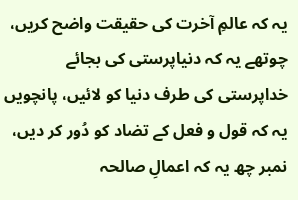یہ کہ عالمِ آخرت کی حقیقت واضح کریں، چوتھے یہ کہ دنیاپرستی کی بجائے خداپرستی کی طرف دنیا کو لائیں، پانچویں یہ کہ قول و فعل کے تضاد کو دُور کر دیں، نمبر چھ یہ کہ اعمالِ صالحہ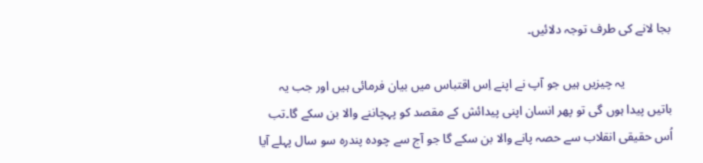بجا لانے کی طرف توجہ دلائیں۔

               یہ چیزیں ہیں جو آپ نے اپنے اِس اقتباس میں بیان فرمائی ہیں اور جب یہ باتیں پیدا ہوں گی تو پھر انسان اپنی پیدائش کے مقصد کو پہچاننے والا بن سکے گا۔تب اُس حقیقی انقلاب سے حصہ پانے والا بن سکے گا جو آج سے چودہ پندرہ سو سال پہلے آیا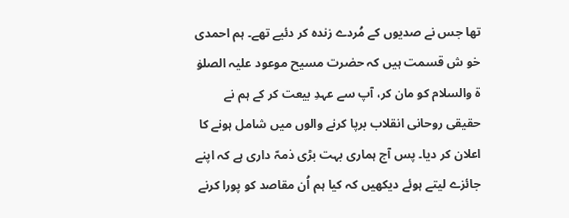تھا جس نے صدیوں کے مُردے زندہ کر دئیے تھے۔ ہم احمدی خو ش قسمت ہیں کہ حضرت مسیح موعود علیہ الصلوٰ ۃ والسلام کو مان کر، آپ سے عہدِ بیعت کر کے ہم نے حقیقی روحانی انقلاب برپا کرنے والوں میں شامل ہونے کا اعلان کر دیا۔ پس آج ہماری بہت بڑی ذمہّ داری ہے کہ اپنے جائزے لیتے ہوئے دیکھیں کہ کیا ہم اُن مقاصد کو پورا کرنے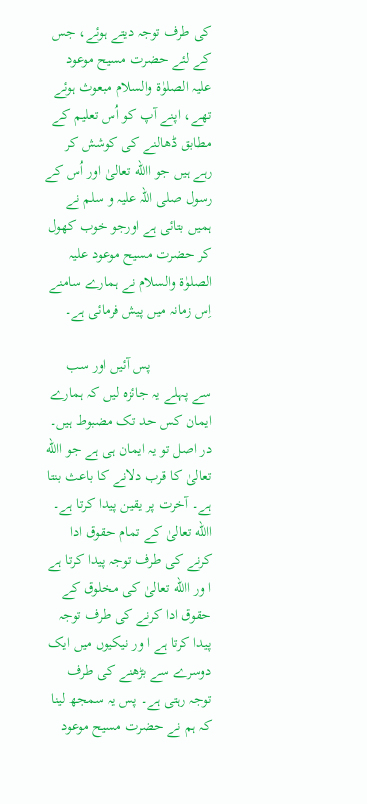کی طرف توجہ دیتے ہوئے، جس کے لئے حضرت مسیح موعود علیہ الصلوٰۃ والسلام مبعوث ہوئے تھے، اپنے آپ کو اُس تعلیم کے مطابق ڈھالنے کی کوشش کر رہے ہیں جو االله تعالیٰ اور اُس کے رسول صلی اللہ علیہ و سلم نے ہمیں بتائی ہے اورجو خوب کھول کر حضرت مسیح موعود علیہ الصلوٰۃ والسلام نے ہمارے سامنے اِس زمانہ میں پیش فرمائی ہے۔

                پس آئیں اور سب سے پہلے یہ جائزہ لیں کہ ہمارے ایمان کس حد تک مضبوط ہیں۔ در اصل تو یہ ایمان ہی ہے جو االله تعالیٰ کا قرب دلانے کا باعث بنتا ہے۔ آخرت پر یقین پیدا کرتا ہے۔ االله تعالیٰ کے تمام حقوق ادا کرنے کی طرف توجہ پیدا کرتا ہے ا ور االله تعالیٰ کی مخلوق کے حقوق ادا کرنے کی طرف توجہ پیدا کرتا ہے ا ور نیکیوں میں ایک دوسرے سے بڑھنے کی طرف توجہ رہتی ہے۔ پس یہ سمجھ لینا کہ ہم نے حضرت مسیح موعود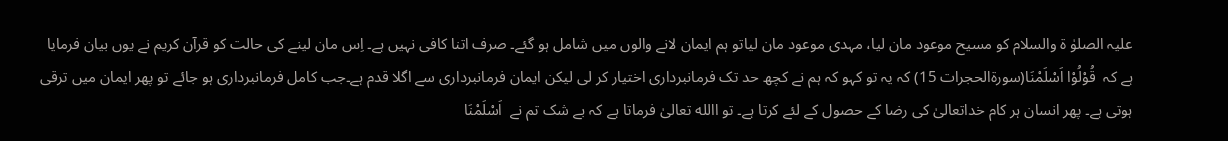علیہ الصلوٰ ۃ والسلام کو مسیح موعود مان لیا، مہدی موعود مان لیاتو ہم ایمان لانے والوں میں شامل ہو گئے۔ صرف اتنا کافی نہیں ہے۔ اِس مان لینے کی حالت کو قرآن کریم نے یوں بیان فرمایا ہے کہ  قُوْلُوْا اَسْلَمْنَا(سورۃالحجرات 15) کہ یہ تو کہو کہ ہم نے کچھ حد تک فرمانبرداری اختیار کر لی لیکن ایمان فرمانبرداری سے اگلا قدم ہے۔جب کامل فرمانبرداری ہو جائے تو پھر ایمان میں ترقی ہوتی ہے۔ پھر انسان ہر کام خداتعالیٰ کی رضا کے حصول کے لئے کرتا ہے۔ تو االله تعالیٰ فرماتا ہے کہ بے شک تم نے  اَسْلَمْنَا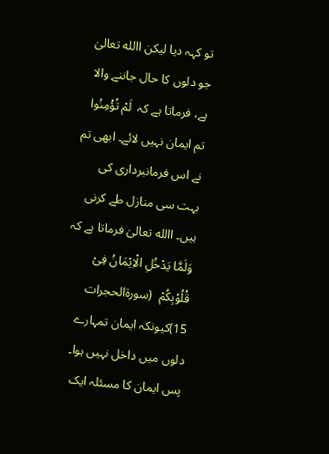تو کہہ دیا لیکن االله تعالیٰ جو دلوں کا حال جاننے والا ہے، فرماتا ہے کہ  لَمْ تُؤْمِنُوا تم ایمان نہیں لائے۔ ابھی تم نے اس فرمانبرداری کی بہت سی منازل طے کرنی ہیں۔ االله تعالیٰ فرماتا ہے کہ  وَلَمَّا یَدْخُلِ الْاِیْمَانُ فِیْ قُلُوْبِکُمْ  (سورۃالحجرات 15)کیونکہ ایمان تمہارے دلوں میں داخل نہیں ہوا۔ پس ایمان کا مسئلہ ایک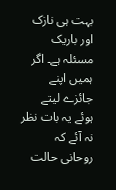بہت ہی نازک اور باریک مسئلہ ہے۔ اگر ہمیں اپنے جائزے لیتے ہوئے یہ بات نظر نہ آئے کہ روحانی حالت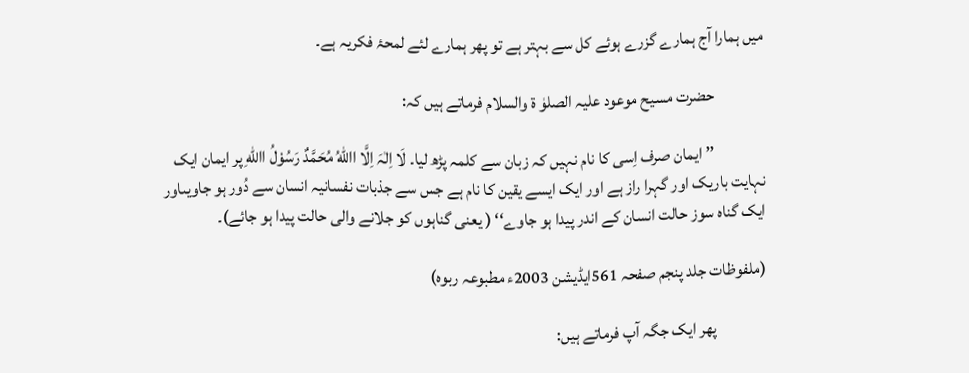میں ہمارا آج ہمارے گزرے ہوئے کل سے بہتر ہے تو پھر ہمارے لئے لمحۂ فکریہ ہے۔

               حضرت مسیح موعود علیہ الصلوٰ ۃ والسلام فرماتے ہیں کہ:

               ’’ ایمان صرف اِسی کا نام نہیں کہ زبان سے کلمہ پڑھ لیا۔ لَا اِلٰہَ اِلَّا االلهُ مُحَمَّدٌ رَسُوْلُ االلهِ پر ایمان ایک نہایت باریک اور گہرا راز ہے اور ایک ایسے یقین کا نام ہے جس سے جذبات نفسانیہ انسان سے دُور ہو جاویںاور ایک گناہ سوز حالت انسان کے اندر پیدا ہو جاوے‘‘ ( یعنی گناہوں کو جلانے والی حالت پیدا ہو جائے)۔

(ملفوظات جلد پنجم صفحہ 561ایڈیشن 2003ء مطبوعہ ربوہ)

               پھر ایک جگہ آپ فرماتے ہیں: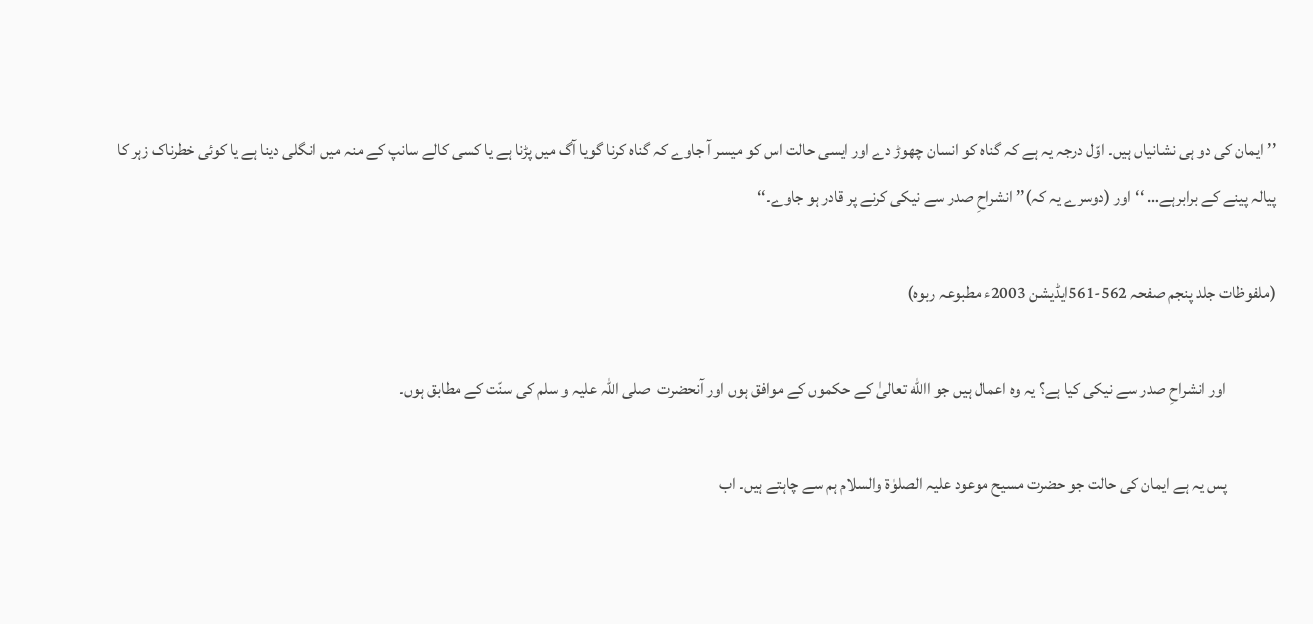’’ایمان کی دو ہی نشانیاں ہیں۔ اوّل درجہ یہ ہے کہ گناہ کو انسان چھوڑ دے اور ایسی حالت اس کو میسر آ جاوے کہ گناہ کرنا گویا آگ میں پڑنا ہے یا کسی کالے سانپ کے منہ میں انگلی دینا ہے یا کوئی خطرناک زہر کا پیالہ پینے کے برابرہے… ‘‘اور (دوسرے یہ کہ)’’ انشراحِ صدر سے نیکی کرنے پر قادر ہو جاوے۔‘‘

(ملفوظات جلد پنجم صفحہ 562-561ایڈیشن 2003ء مطبوعہ ربوہ)

               اور انشراحِ صدر سے نیکی کیا ہے؟ یہ وہ اعمال ہیں جو االله تعالیٰ کے حکموں کے موافق ہوں اور آنحضرت  صلی اللہ علیہ و سلم کی سنّت کے مطابق ہوں۔

               پس یہ ہے ایمان کی حالت جو حضرت مسیح موعود علیہ الصلوٰۃ والسلام ہم سے چاہتے ہیں۔ اب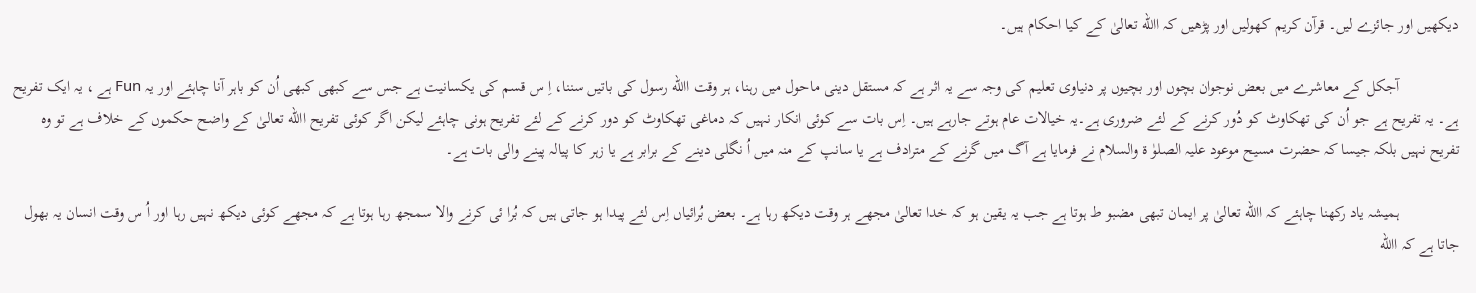دیکھیں اور جائزے لیں۔ قرآن کریم کھولیں اور پڑھیں کہ االله تعالیٰ کے کیا احکام ہیں۔

               آجکل کے معاشرے میں بعض نوجوان بچوں اور بچیوں پر دنیاوی تعلیم کی وجہ سے یہ اثر ہے کہ مستقل دینی ماحول میں رہنا، ہر وقت االله رسول کی باتیں سننا، اِ س قسم کی یکسانیت ہے جس سے کبھی کبھی اُن کو باہر آنا چاہئے اور یہ Fun ہے ، یہ ایک تفریح ہے۔ یہ تفریح ہے جو اُن کی تھکاوٹ کو دُور کرنے کے لئے ضروری ہے۔یہ خیالات عام ہوتے جارہے ہیں۔ اِس بات سے کوئی انکار نہیں کہ دماغی تھکاوٹ کو دور کرنے کے لئے تفریح ہونی چاہئے لیکن اگر کوئی تفریح االله تعالیٰ کے واضح حکموں کے خلاف ہے تو وہ تفریح نہیں بلکہ جیسا کہ حضرت مسیح موعود علیہ الصلوٰ ۃ والسلام نے فرمایا ہے آگ میں گرنے کے مترادف ہے یا سانپ کے منہ میں اُ نگلی دینے کے برابر ہے یا زہر کا پیالہ پینے والی بات ہے۔

               ہمیشہ یاد رکھنا چاہئے کہ االله تعالیٰ پر ایمان تبھی مضبو ط ہوتا ہے جب یہ یقین ہو کہ خدا تعالیٰ مجھے ہر وقت دیکھ رہا ہے۔ بعض بُرائیاں اِس لئے پیدا ہو جاتی ہیں کہ بُرا ئی کرنے والا سمجھ رہا ہوتا ہے کہ مجھے کوئی دیکھ نہیں رہا اور اُ س وقت انسان یہ بھول جاتا ہے کہ االله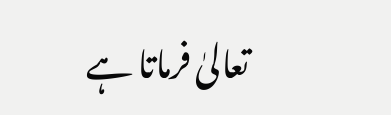تعالیٰ فرماتا ہے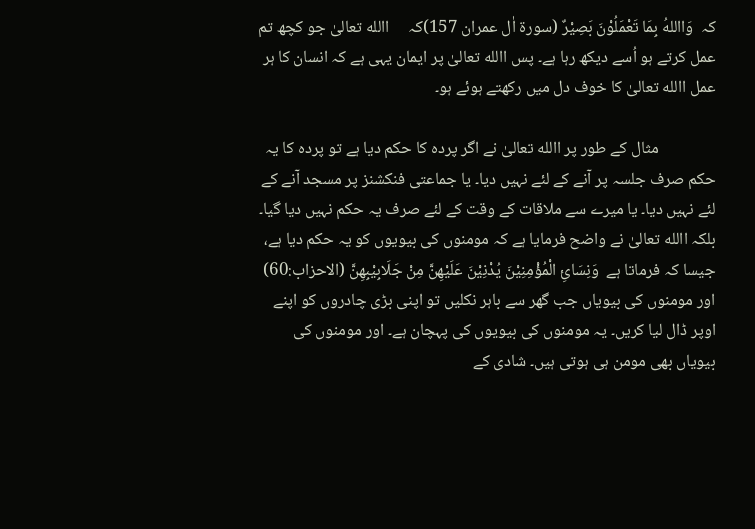کہ  وَااللهُ بِمَا تَعْمَلُوْنَ بَصِیْرٌ (سورۃ اٰل عمران 157)کہ     االله تعالیٰ جو کچھ تم عمل کرتے ہو اُسے دیکھ رہا ہے۔ پس االله تعالیٰ پر ایمان یہی ہے کہ انسان کا ہر عمل االله تعالیٰ کا خوف دل میں رکھتے ہوئے ہو۔

               مثال کے طور پر االله تعالیٰ نے اگر پردہ کا حکم دیا ہے تو پردہ کا یہ حکم صرف جلسہ پر آنے کے لئے نہیں دیا۔ یا جماعتی فنکشنز پر مسجد آنے کے لئے نہیں دیا۔ یا میرے سے ملاقات کے وقت کے لئے صرف یہ حکم نہیں دیا گیا۔ بلکہ االله تعالیٰ نے واضح فرمایا ہے کہ مومنوں کی بیویوں کو یہ حکم دیا ہے، جیسا کہ فرماتا ہے  وَنِسَائِ الْمُؤْمِنِیْنَ یُدْنِیْنَ عَلَیْھِنَّ مِنْ جَلَابِیْبِھِنَّ (الاحزاب:60)  اور مومنوں کی بیویاں جب گھر سے باہر نکلیں تو اپنی بڑی چادروں کو اپنے اوپر ڈال لیا کریں۔ یہ مومنوں کی بیویوں کی پہچان ہے۔ اور مومنوں کی بیویاں بھی مومن ہی ہوتی ہیں۔ شادی کے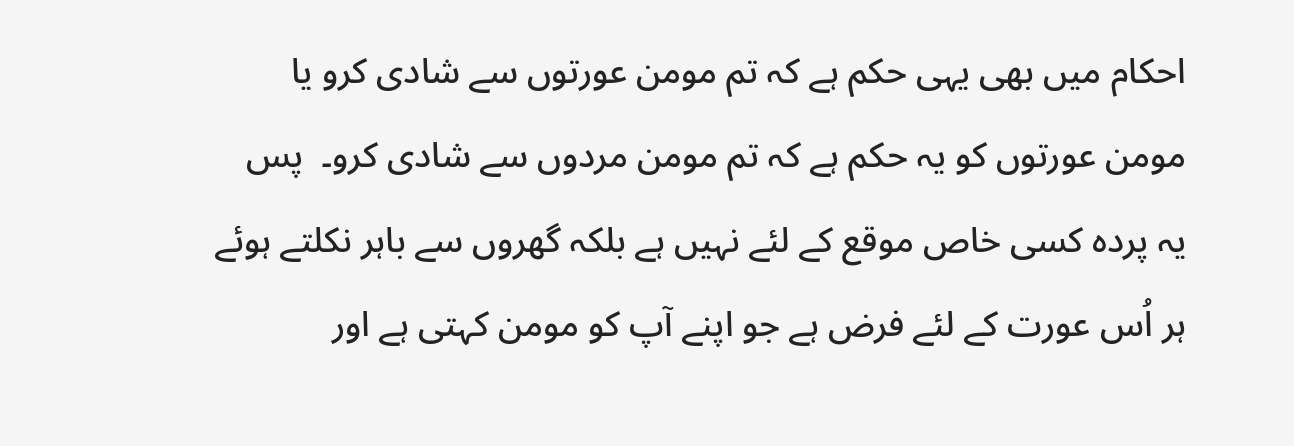احکام میں بھی یہی حکم ہے کہ تم مومن عورتوں سے شادی کرو یا مومن عورتوں کو یہ حکم ہے کہ تم مومن مردوں سے شادی کرو۔  پس یہ پردہ کسی خاص موقع کے لئے نہیں ہے بلکہ گھروں سے باہر نکلتے ہوئے ہر اُس عورت کے لئے فرض ہے جو اپنے آپ کو مومن کہتی ہے اور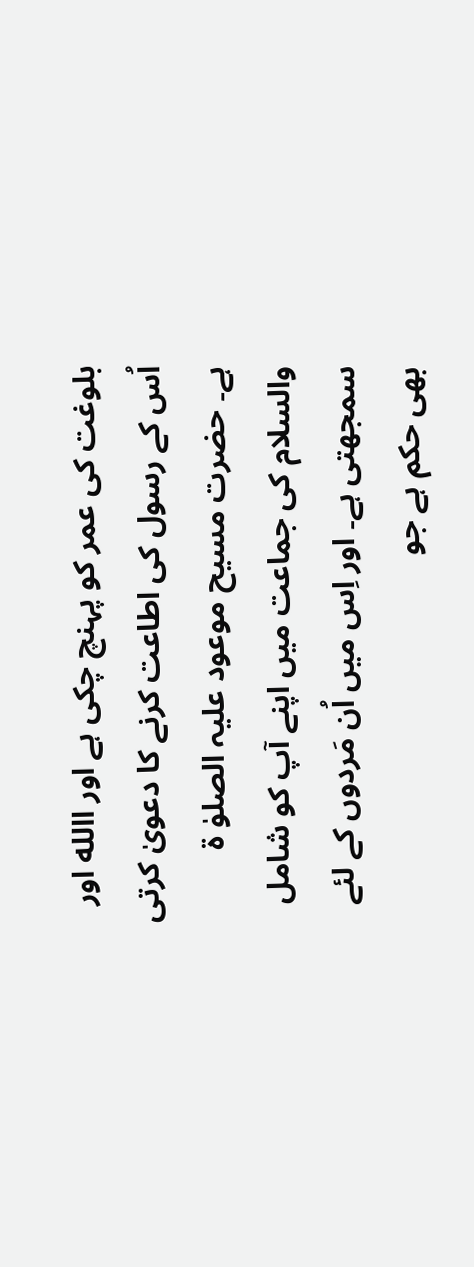بلوغت کی عمر کو پہنچ چکی ہے اور االله اور اُس کے رسول کی اطاعت کرنے کا دعویٰ کرتی ہے۔ حضرت مسیح موعود علیہ الصلوٰ ۃ والسلام کی جماعت میں اپنے آپ کو شامل سمجھتی ہے۔ اور اِس میں اُن مَردوں کے لئے بھی حکم ہے جو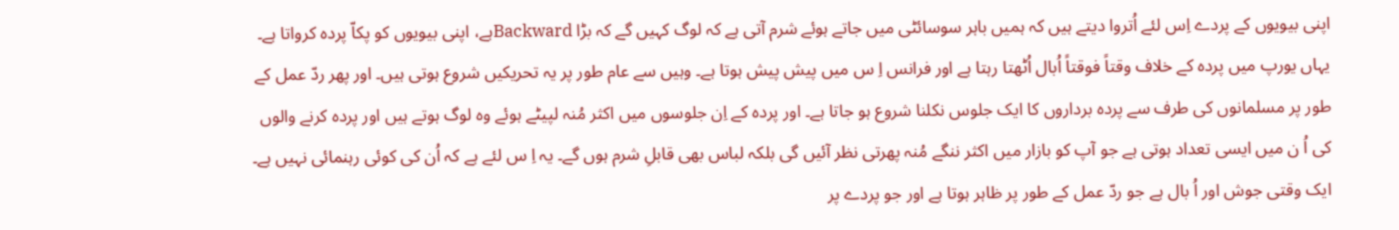اپنی بیویوں کے پردے اِس لئے اُتروا دیتے ہیں کہ ہمیں باہر سوسائٹی میں جاتے ہوئے شرم آتی ہے کہ لوگ کہیں گے کہ بڑا Backwardہے، اپنی بیویوں کو پکاّ پردہ کرواتا ہے۔ یہاں یورپ میں پردہ کے خلاف وقتاً فوقتاً اُبال اُٹھتا رہتا ہے اور فرانس اِ س میں پیش پیش ہوتا ہے۔ وہیں سے عام طور پر یہ تحریکیں شروع ہوتی ہیں۔ اور پھر ردّ عمل کے طور پر مسلمانوں کی طرف سے پردہ برداروں کا ایک جلوس نکلنا شروع ہو جاتا ہے۔ اور پردہ کے اِن جلوسوں میں اکثر مُنہ لپیٹے ہوئے وہ لوگ ہوتے ہیں اور پردہ کرنے والوں کی اُ ن میں ایسی تعداد ہوتی ہے جو آپ کو بازار میں اکثر ننگے مُنہ پھرتی نظر آئیں گی بلکہ لباس بھی قابلِ شرم ہوں گے۔ یہ اِ س لئے ہے کہ اُن کی کوئی رہنمائی نہیں ہے۔ ایک وقتی جوش اور اُ بال ہے جو ردّ عمل کے طور پر ظاہر ہوتا ہے اور جو پردے پر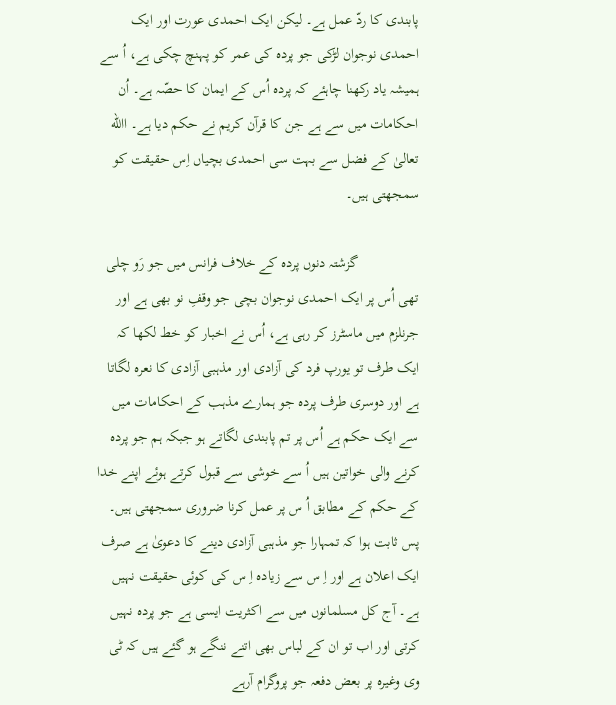پابندی کا ردّ عمل ہے۔ لیکن ایک احمدی عورت اور ایک احمدی نوجوان لڑکی جو پردہ کی عمر کو پہنچ چکی ہے، اُ سے ہمیشہ یاد رکھنا چاہئے کہ پردہ اُس کے ایمان کا حصّہ ہے۔ اُن احکامات میں سے ہے جن کا قرآن کریم نے حکم دیا ہے۔ االله تعالیٰ کے فضل سے بہت سی احمدی بچیاں اِس حقیقت کو سمجھتی ہیں۔

                گزشتہ دنوں پردہ کے خلاف فرانس میں جو رَو چلی تھی اُس پر ایک احمدی نوجوان بچی جو وقفِ نو بھی ہے اور جرنلزم میں ماسٹرز کر رہی ہے، اُس نے اخبار کو خط لکھا کہ ایک طرف تو یورپ فرد کی آزادی اور مذہبی آزادی کا نعرہ لگاتا ہے اور دوسری طرف پردہ جو ہمارے مذہب کے احکامات میں سے ایک حکم ہے اُس پر تم پابندی لگاتے ہو جبکہ ہم جو پردہ کرنے والی خواتین ہیں اُ سے خوشی سے قبول کرتے ہوئے اپنے خدا کے حکم کے مطابق اُ س پر عمل کرنا ضروری سمجھتی ہیں۔ پس ثابت ہوا کہ تمہارا جو مذہبی آزادی دینے کا دعویٰ ہے صرف ایک اعلان ہے اور اِ س سے زیادہ اِ س کی کوئی حقیقت نہیں ہے۔ آج کل مسلمانوں میں سے اکثریت ایسی ہے جو پردہ نہیں کرتی اور اب تو ان کے لباس بھی اتنے ننگے ہو گئے ہیں کہ ٹی وی وغیرہ پر بعض دفعہ جو پروگرام آرہے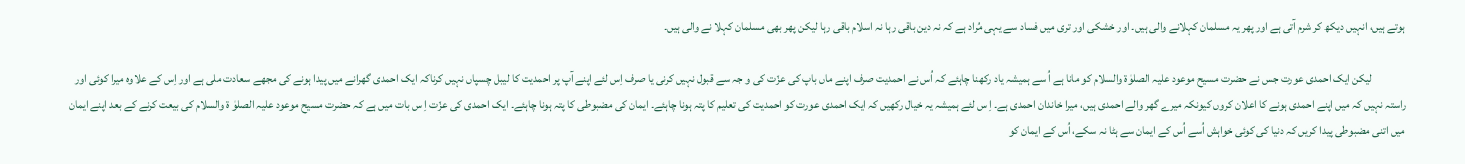ہوتے ہیں، انہیں دیکھ کر شرم آتی ہے اور پھر یہ مسلمان کہلانے والی ہیں۔ اور خشکی اور تری میں فساد سے یہی مُراد ہے کہ نہ دین باقی رہا نہ اسلام باقی رہا لیکن پھر بھی مسلمان کہلا نے والی ہیں۔

               لیکن ایک احمدی عورت جس نے حضرت مسیح موعود علیہ الصلوٰۃ والسلام کو مانا ہے اُ سے ہمیشہ یاد رکھنا چاہئے کہ اُس نے احمدیت صرف اپنے ماں باپ کی عزّت کی و جہ سے قبول نہیں کرنی یا صرف اِس لئے اپنے آپ پر احمدیت کا لیبل چسپاں نہیں کرناکہ ایک احمدی گھرانے میں پیدا ہونے کی مجھے سعادت ملی ہے اور اِس کے علاوہ میرا کوئی اور  راستہ نہیں کہ میں اپنے احمدی ہونے کا اعلان کروں کیونکہ میرے گھر والے احمدی ہیں، میرا خاندان احمدی ہے۔ اِ س لئے ہمیشہ یہ خیال رکھیں کہ ایک احمدی عورت کو احمدیت کی تعلیم کا پتہ ہونا چاہئے۔ ایمان کی مضبوطی کا پتہ ہونا چاہئے۔ ایک احمدی کی عزّت اِ س بات میں ہے کہ حضرت مسیح موعود علیہ الصلوٰ ۃ والسلام کی بیعت کرنے کے بعد اپنے ایمان میں اتنی مضبوطی پیدا کریں کہ دنیا کی کوئی خواہش اُسے اُس کے ایمان سے ہٹا نہ سکے، اُس کے ایمان کو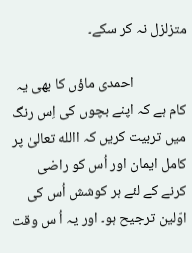متزلزل نہ کر سکے۔

                احمدی ماؤں کا بھی یہ کام ہے کہ اپنے بچوں کی اِس رنگ میں تربیت کریں کہ االله تعالیٰ پر کامل ایمان اور اُس کو راضی کرنے کے لئے ہر کوشش اُس کی اوّلین ترجیح ہو۔ اور یہ اُ س وقت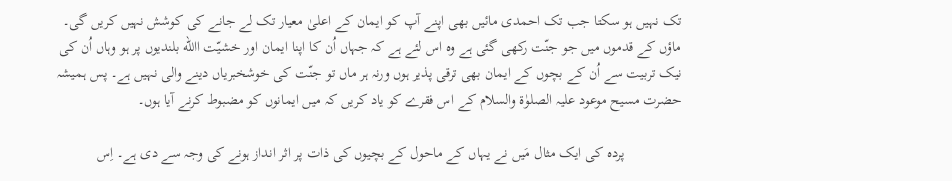تک نہیں ہو سکتا جب تک احمدی مائیں بھی اپنے آپ کو ایمان کے اعلیٰ معیار تک لے جانے کی کوشش نہیں کریں گی۔ ماؤں کے قدموں میں جو جنّت رکھی گئی ہے وہ اس لئے ہے کہ جہاں اُن کا اپنا ایمان اور خشیّت االله بلندیوں پر ہو وہاں اُن کی نیک تربیت سے اُن کے بچوں کے ایمان بھی ترقی پذیر ہوں ورنہ ہر ماں تو جنّت کی خوشخبریاں دینے والی نہیں ہے۔ پس ہمیشہ حضرت مسیح موعود علیہ الصلوٰۃ والسلام کے اس فقرے کو یاد کریں کہ میں ایمانوں کو مضبوط کرنے آیا ہوں۔

               پردہ کی ایک مثال مَیں نے یہاں کے ماحول کے بچیوں کی ذات پر اثر انداز ہونے کی وجہ سے دی ہے۔ اِس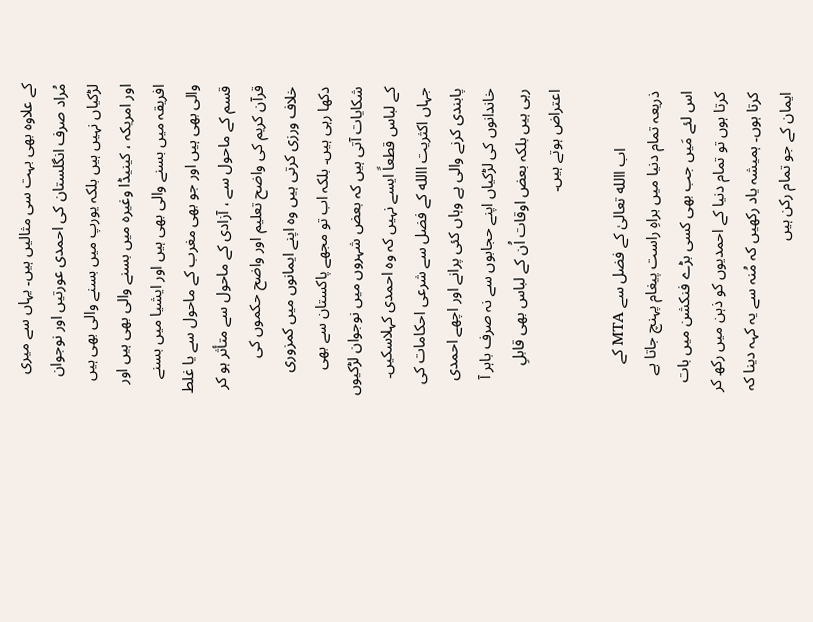کے علاوہ بھی بہت سی مثالیں ہیں۔ یہاں سے میری مُراد صرف انگلستان کی احمدی عورتیں اور نوجوان لڑکیاں نہیں ہیں بلکہ یورپ میں بسنے والی بھی ہیں اور امریکہ ، کینیڈا وغیرہ میں بسنے والی بھی ہیں اور افریقہ میں بسنے والی بھی ہیں اور ایشیا میں بسنے والی بھی ہیں اور جو بھی مغرب کے ماحول سے یا غلط قسم کے ماحول سے ، آزادی کے ماحول سے متأثر ہو کر قرآن کریم کی واضح تعلیم اور واضح حکموں کی خلاف ورزی کرتی ہیں وہ اپنے ایمانوں میں کمزوری دکھا رہی ہیں۔ بلکہ اب تو مجھے پاکستان سے بھی شکایات آتی ہیں کہ بعض شہروں میں نوجوان لڑکیوں کے لباس قطعاً ایسے نہیں کہ وہ احمدی کہلاسکیں۔ جہاں اکثریت االله کے فضل سے شرعی احکامات کی پابندی کرنے والی ہے وہاں کئی پرانے اور اچھے احمدی خاندانوں کی لڑکیاں اپنے حجابوں سے نہ صرف باہر آ رہی ہیں بلکہ بعض اوقات اُن کے لباس بھی قابلِ اعتراض ہوتے ہیں۔

               اب االله تعالیٰ کے فضل سے MTA کے ذریعہ تمام دنیا میں براہِ راست پیغام پہنچ جاتا ہے اس لئے مَیں جب بھی کسی بڑے فنکشن میں بات کرتا ہوں تو تمام دنیا کے احمدیوں کو ذہن میں رکھ کر کرتا ہوں۔ ہمیشہ یاد رکھیں کہ مُنہ سے یہ کہہ دینا کہ ایمان کے جو تمام رکن ہیں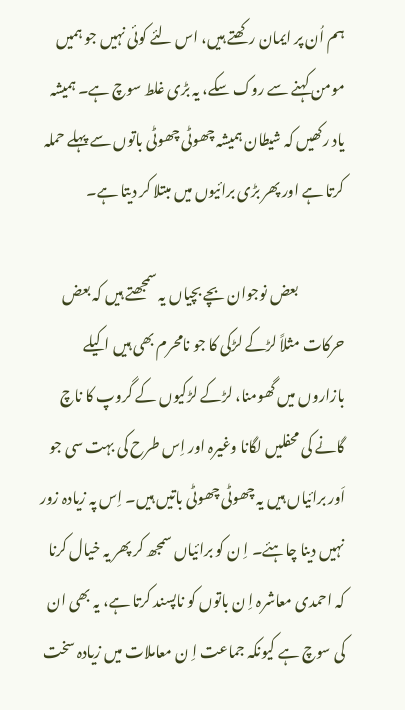ہم اُن پر ایمان رکھتے ہیں، اس لئے کوئی نہیں جو ہمیں مومن کہنے سے روک سکے، یہ بڑی غلط سوچ ہے۔ ہمیشہ یاد رکھیں کہ شیطان ہمیشہ چھوٹی چھوٹی باتوں سے پہلے حملہ کرتا ہے اور پھر بڑی برائیوں میں مبتلا کر دیتا ہے۔

                بعض نوجوان بچے بچیاں یہ سمجھتے ہیں کہ بعض حرکات مثلاً لڑکے لڑکی کا جو نامحرم بھی ہیں اکیلے بازاروں میں گھومنا، لڑکے لڑکیوں کے گروپ کا ناچ گانے کی محفلیں لگانا وغیرہ اور اِس طرح کی بہت سی جو اَور برائیاں ہیں یہ چھوٹی چھوٹی باتیں ہیں۔ اِس پہ زیادہ زور نہیں دینا چاہئے۔ اِ ن کو برائیاں سمجھ کر پھر یہ خیال کرنا کہ احمدی معاشرہ اِ ن باتوں کو ناپسند کرتا ہے، یہ بھی ان کی سوچ ہے کیونکہ جماعت اِ ن معاملات میں زیادہ سخت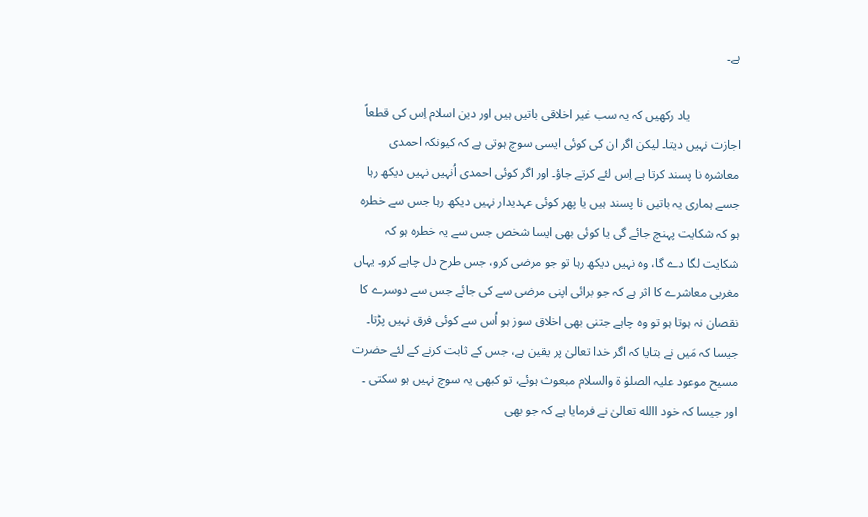ہے۔

                یاد رکھیں کہ یہ سب غیر اخلاقی باتیں ہیں اور دین اسلام اِس کی قطعاً اجازت نہیں دیتا۔ لیکن اگر ان کی کوئی ایسی سوچ ہوتی ہے کہ کیونکہ احمدی معاشرہ نا پسند کرتا ہے اِس لئے کرتے جاؤ۔ اور اگر کوئی احمدی اُنہیں نہیں دیکھ رہا جسے ہماری یہ باتیں نا پسند ہیں یا پھر کوئی عہدیدار نہیں دیکھ رہا جس سے خطرہ ہو کہ شکایت پہنچ جائے گی یا کوئی بھی ایسا شخص جس سے یہ خطرہ ہو کہ شکایت لگا دے گا، وہ نہیں دیکھ رہا تو جو مرضی کرو، جس طرح دل چاہے کرو۔ یہاں مغربی معاشرے کا اثر ہے کہ جو برائی اپنی مرضی سے کی جائے جس سے دوسرے کا نقصان نہ ہوتا ہو تو وہ چاہے جتنی بھی اخلاق سوز ہو اُس سے کوئی فرق نہیں پڑتا۔ جیسا کہ مَیں نے بتایا کہ اگر خدا تعالیٰ پر یقین ہے، جس کے ثابت کرنے کے لئے حضرت مسیح موعود علیہ الصلوٰ ۃ والسلام مبعوث ہوئے، تو کبھی یہ سوچ نہیں ہو سکتی ۔ اور جیسا کہ خود االله تعالیٰ نے فرمایا ہے کہ جو بھی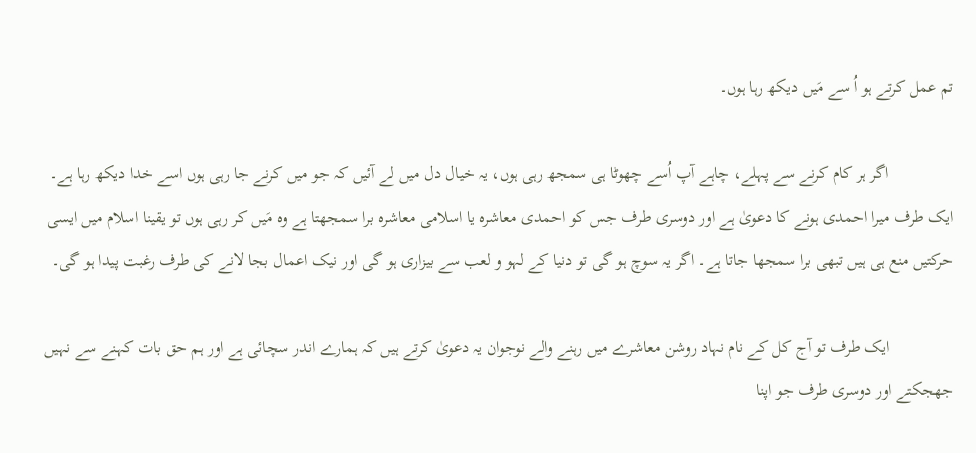تم عمل کرتے ہو اُ سے مَیں دیکھ رہا ہوں۔

               اگر ہر کام کرنے سے پہلے، چاہے آپ اُسے چھوٹا ہی سمجھ رہی ہوں، یہ خیال دل میں لے آئیں کہ جو میں کرنے جا رہی ہوں اسے خدا دیکھ رہا ہے۔ ایک طرف میرا احمدی ہونے کا دعویٰ ہے اور دوسری طرف جس کو احمدی معاشرہ یا اسلامی معاشرہ برا سمجھتا ہے وہ مَیں کر رہی ہوں تو یقینا اسلام میں ایسی حرکتیں منع ہی ہیں تبھی برا سمجھا جاتا ہے۔ اگر یہ سوچ ہو گی تو دنیا کے لہو و لعب سے بیزاری ہو گی اور نیک اعمال بجا لانے کی طرف رغبت پیدا ہو گی۔

               ایک طرف تو آج کل کے نام نہاد روشن معاشرے میں رہنے والے نوجوان یہ دعویٰ کرتے ہیں کہ ہمارے اندر سچائی ہے اور ہم حق بات کہنے سے نہیں جھجکتے اور دوسری طرف جو اپنا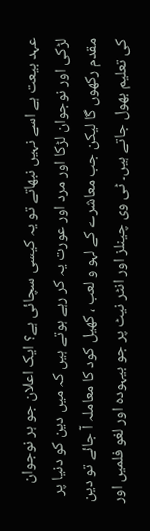عہد بیعت ہے اسے نہیں نبھاتے تو یہ کیسی سچائی ہے؟ ایک اعلان جو ہر نوجوان لڑکی اور نوجوان لڑکا اور مرد اور عورت یہ کر رہے ہوتے ہیں کہ میں دین کو دنیا پر مقدم رکھوں گا لیکن جب معاشرے کے لہو و لعب ، کھیل کود کا معاملہ آ جائے تو دین کی تعلیم بھول جاتے ہیں۔ ٹی وی چینلز اور انٹر نیٹ پر جو بیہودہ اور لغو فلمیں اور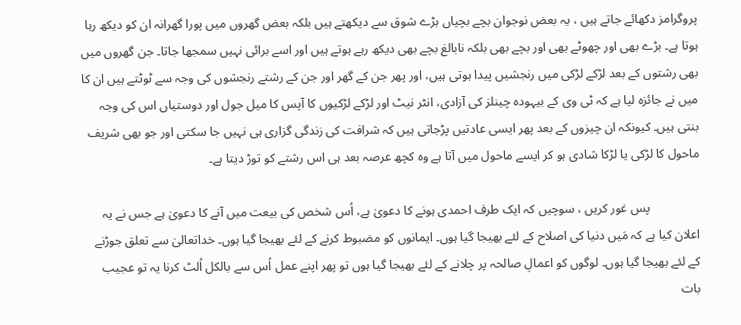پروگرامز دکھائے جاتے ہیں ، یہ بعض نوجوان بچے بچیاں بڑے شوق سے دیکھتے ہیں بلکہ بعض گھروں میں پورا گھرانہ ان کو دیکھ رہا ہوتا ہے۔ بڑے بھی اور چھوٹے بھی اور بچے بھی بلکہ نابالغ بچے بھی دیکھ رہے ہوتے ہیں اور اسے برائی نہیں سمجھا جاتا۔ جن گھروں میں بھی رشتوں کے بعد لڑکے لڑکی میں رنجشیں پیدا ہوتی ہیں، اور پھر جن کے گھر اور جن کے رشتے رنجشوں کی وجہ سے ٹوٹتے ہیں ان کا میں نے جائزہ لیا ہے کہ ٹی وی کے بیہودہ چینلز کی آزادی، انٹر نیٹ اور لڑکے لڑکیوں کا آپس کا میل جول اور دوستیاں اس کی وجہ بنتی ہیں۔ کیونکہ ان چیزوں کے بعد پھر ایسی عادتیں پڑجاتی ہیں کہ شرافت کی زندگی گزاری ہی نہیں جا سکتی اور جو بھی شریف ماحول کا لڑکی یا لڑکا شادی ہو کر ایسے ماحول میں آتا ہے وہ کچھ عرصہ بعد ہی اس رشتے کو توڑ دیتا ہے۔

                پس غور کریں ، سوچیں کہ ایک طرف احمدی ہونے کا دعویٰ ہے، اُس شخص کی بیعت میں آنے کا دعویٰ ہے جس نے یہ اعلان کیا ہے کہ مَیں دنیا کی اصلاح کے لئے بھیجا گیا ہوں۔ ایمانوں کو مضبوط کرنے کے لئے بھیجا گیا ہوں۔ خداتعالیٰ سے تعلق جوڑنے کے لئے بھیجا گیا ہوں۔ لوگوں کو اعمالِ صالحہ پر چلانے کے لئے بھیجا گیا ہوں تو پھر اپنے عمل اُس سے بالکل اُلٹ کرنا یہ تو عجیب بات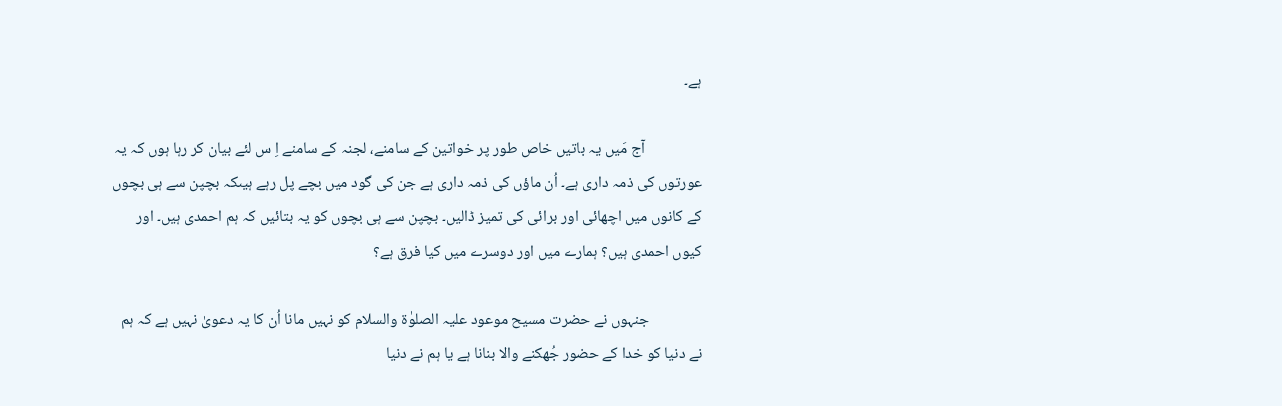ہے۔

                آج مَیں یہ باتیں خاص طور پر خواتین کے سامنے، لجنہ کے سامنے اِ س لئے بیان کر رہا ہوں کہ یہ عورتوں کی ذمہ داری ہے۔ اُن ماؤں کی ذمہ داری ہے جن کی گود میں بچے پل رہے ہیںکہ بچپن سے ہی بچوں کے کانوں میں اچھائی اور برائی کی تمیز ڈالیں۔ بچپن سے ہی بچوں کو یہ بتائیں کہ ہم احمدی ہیں۔ اور کیوں احمدی ہیں؟ ہمارے میں اور دوسرے میں کیا فرق ہے؟

               جنہوں نے حضرت مسیح موعود علیہ الصلوٰۃ والسلام کو نہیں مانا اُن کا یہ دعویٰ نہیں ہے کہ ہم نے دنیا کو خدا کے حضور جُھکنے والا بنانا ہے یا ہم نے دنیا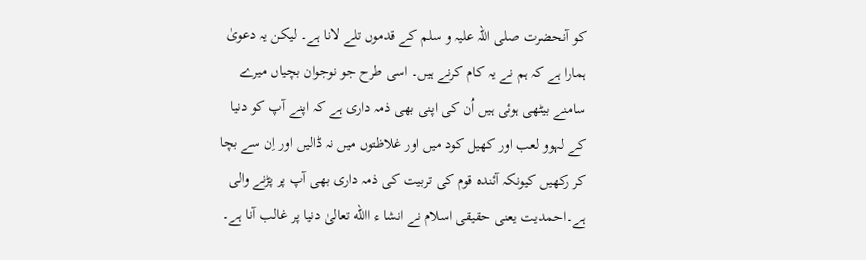کو آنحضرت صلی اللہ علیہ و سلم کے قدموں تلے لانا ہے۔ لیکن یہ دعویٰ ہمارا ہے کہ ہم نے یہ کام کرنے ہیں۔ اسی طرح جو نوجوان بچیاں میرے سامنے بیٹھی ہوئی ہیں اُن کی اپنی بھی ذمہ داری ہے کہ اپنے آپ کو دنیا کے لہوو لعب اور کھیل کود میں اور غلاظتوں میں نہ ڈالیں اور اِن سے بچا کر رکھیں کیونکہ آئندہ قوم کی تربیت کی ذمہ داری بھی آپ پر پڑنے والی ہے۔احمدیت یعنی حقیقی اسلام نے انشا ء االله تعالیٰ دنیا پر غالب آنا ہے۔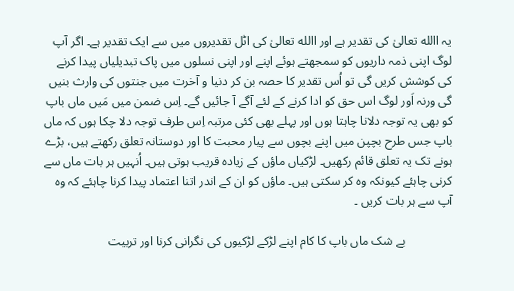یہ االله تعالیٰ کی تقدیر ہے اور االله تعالیٰ کی اٹل تقدیروں میں سے ایک تقدیر ہے۔ اگر آپ لوگ اپنی ذمہ داریوں کو سمجھتے ہوئے اپنے اور اپنی نسلوں میں پاک تبدیلیاں پیدا کرنے کی کوشش کریں گی تو اُس تقدیر کا حصہ بن کر دنیا و آخرت میں جنتوں کی وارث بنیں گی ورنہ اَور لوگ اس حق کو ادا کرنے کے لئے آگے آ جائیں گے۔ اِس ضمن میں مَیں ماں باپ کو بھی یہ توجہ دلانا چاہتا ہوں اور پہلے بھی کئی مرتبہ اِس طرف توجہ دلا چکا ہوں کہ ماں باپ جس طرح بچپن میں اپنے بچوں سے پیار محبت کا اور دوستانہ تعلق رکھتے ہیں، بڑے ہونے تک یہ تعلق قائم رکھیں۔ لڑکیاں ماؤں کے زیادہ قریب ہوتی ہیں۔ اُنہیں ہر بات ماں سے کرنی چاہئے کیونکہ وہ کر سکتی ہیں۔ ماؤں کو ان کے اندر اتنا اعتماد پیدا کرنا چاہئے کہ وہ آپ سے ہر بات کریں ۔

               بے شک ماں باپ کا کام اپنے لڑکے لڑکیوں کی نگرانی کرنا اور تربیت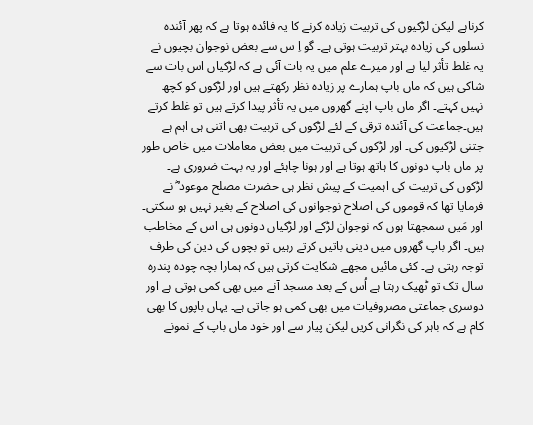کرناہے لیکن لڑکیوں کی تربیت زیادہ کرنے کا یہ فائدہ ہوتا ہے کہ پھر آئندہ نسلوں کی زیادہ بہتر تربیت ہوتی ہے۔ گو اِ س سے بعض نوجوان بچیوں نے یہ غلط تأثر لیا ہے اور میرے علم میں یہ بات آئی ہے کہ لڑکیاں اس بات سے شاکی ہیں کہ ماں باپ ہمارے پر زیادہ نظر رکھتے ہیں اور لڑکوں کو کچھ نہیں کہتے۔ اگر ماں باپ اپنے گھروں میں یہ تأثر پیدا کرتے ہیں تو غلط کرتے ہیں۔جماعت کی آئندہ ترقی کے لئے لڑکوں کی تربیت بھی اتنی ہی اہم ہے جتنی لڑکیوں کی۔ اور لڑکوں کی تربیت میں بعض معاملات میں خاص طور پر ماں باپ دونوں کا ہاتھ ہوتا ہے اور ہونا چاہئے اور یہ بہت ضروری ہے۔ لڑکوں کی تربیت کی اہمیت کے پیش نظر ہی حضرت مصلح موعود ؓ نے فرمایا تھا کہ قوموں کی اصلاح نوجوانوں کی اصلاح کے بغیر نہیں ہو سکتی۔ اور مَیں سمجھتا ہوں کہ نوجوان لڑکے اور لڑکیاں دونوں ہی اس کے مخاطب ہیں۔ اگر باپ گھروں میں دینی باتیں کرتے رہیں تو بچوں کی دین کی طرف توجہ رہتی ہے۔ کئی مائیں مجھے شکایت کرتی ہیں کہ ہمارا بچہ چودہ پندرہ سال تک تو ٹھیک رہتا ہے اُس کے بعد مسجد آنے میں بھی کمی ہوتی ہے اور دوسری جماعتی مصروفیات میں بھی کمی ہو جاتی ہے۔ یہاں باپوں کا بھی کام ہے کہ باہر کی نگرانی کریں لیکن پیار سے اور خود ماں باپ کے نمونے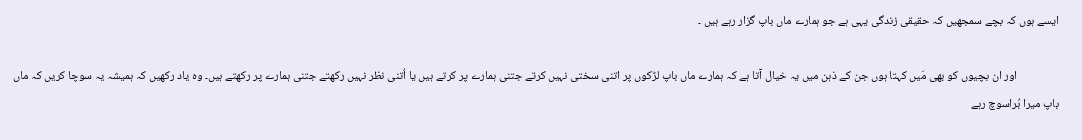ایسے ہوں کہ بچے سمجھیں کہ حقیقی زندگی یہی ہے جو ہمارے ماں باپ گزار رہے ہیں ۔

                اور ان بچیوں کو بھی مَیں کہتا ہوں جن کے ذہن میں یہ خیال آتا ہے کہ ہمارے ماں باپ لڑکوں پر اتنی سختی نہیں کرتے جتنی ہمارے پر کرتے ہیں یا اُتنی نظر نہیں رکھتے جتنی ہمارے پر رکھتے ہیں۔ وہ یاد رکھیں کہ ہمیشہ یہ سوچا کریں کہ ماں باپ میرا بُراسوچ رہے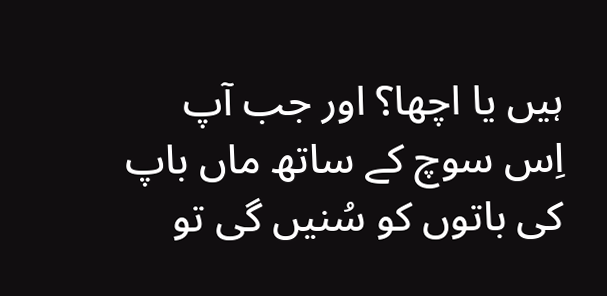ہیں یا اچھا؟ اور جب آپ اِس سوچ کے ساتھ ماں باپ کی باتوں کو سُنیں گی تو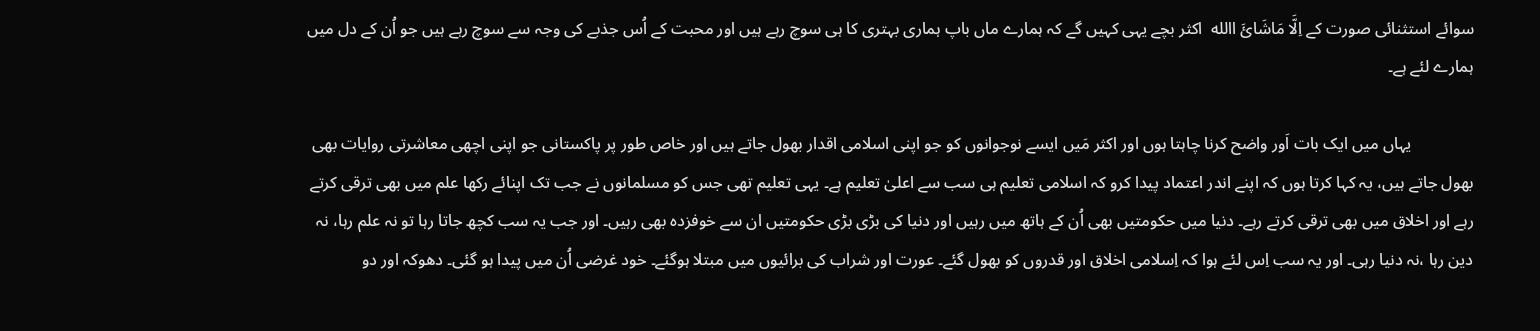سوائے استثنائی صورت کے اِلَّا مَاشَائَ االله  اکثر بچے یہی کہیں گے کہ ہمارے ماں باپ ہماری بہتری کا ہی سوچ رہے ہیں اور محبت کے اُس جذبے کی وجہ سے سوچ رہے ہیں جو اُن کے دل میں ہمارے لئے ہے۔

               یہاں میں ایک بات اَور واضح کرنا چاہتا ہوں اور اکثر مَیں ایسے نوجوانوں کو جو اپنی اسلامی اقدار بھول جاتے ہیں اور خاص طور پر پاکستانی جو اپنی اچھی معاشرتی روایات بھی بھول جاتے ہیں، یہ کہا کرتا ہوں کہ اپنے اندر اعتماد پیدا کرو کہ اسلامی تعلیم ہی سب سے اعلیٰ تعلیم ہے۔ یہی تعلیم تھی جس کو مسلمانوں نے جب تک اپنائے رکھا علم میں بھی ترقی کرتے رہے اور اخلاق میں بھی ترقی کرتے رہے۔ دنیا میں حکومتیں بھی اُن کے ہاتھ میں رہیں اور دنیا کی بڑی بڑی حکومتیں ان سے خوفزدہ بھی رہیں۔ اور جب یہ سب کچھ جاتا رہا تو نہ علم رہا، نہ دین رہا ،نہ دنیا رہی۔ اور یہ سب اِس لئے ہوا کہ اِسلامی اخلاق اور قدروں کو بھول گئے۔ عورت اور شراب کی برائیوں میں مبتلا ہوگئے۔ خود غرضی اُن میں پیدا ہو گئی۔ دھوکہ اور دو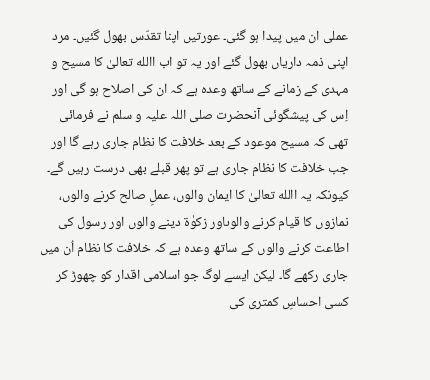عملی ان میں پیدا ہو گئی۔ عورتیں اپنا تقدّس بھول گئیں۔ مرد اپنی ذمہ داریاں بھول گئے اور یہ تو اب االله تعالیٰ کا مسیح و مہدی کے زمانے کے ساتھ وعدہ ہے کہ ان کی اصلاح ہو گی اور اِس کی پیشگوئی آنحضرت صلی اللہ علیہ و سلم نے فرمائی تھی کہ مسیح موعود کے بعد خلافت کا نظام جاری رہے گا اور جب خلافت کا نظام جاری ہے تو پھر قبلے بھی درست رہیں گے۔ کیونکہ یہ االله تعالیٰ کا ایمان والوں، عملِ صالح کرنے والوں، نمازوں کا قیام کرنے والوںاور زکوٰۃ دینے والوں اور رسول کی اطاعت کرنے والوں کے ساتھ وعدہ ہے کہ خلافت کا نظام اُن میں جاری رکھے گا۔ لیکن ایسے لوگ جو اسلامی اقدار کو چھوڑ کر کسی احساسِ کمتری کی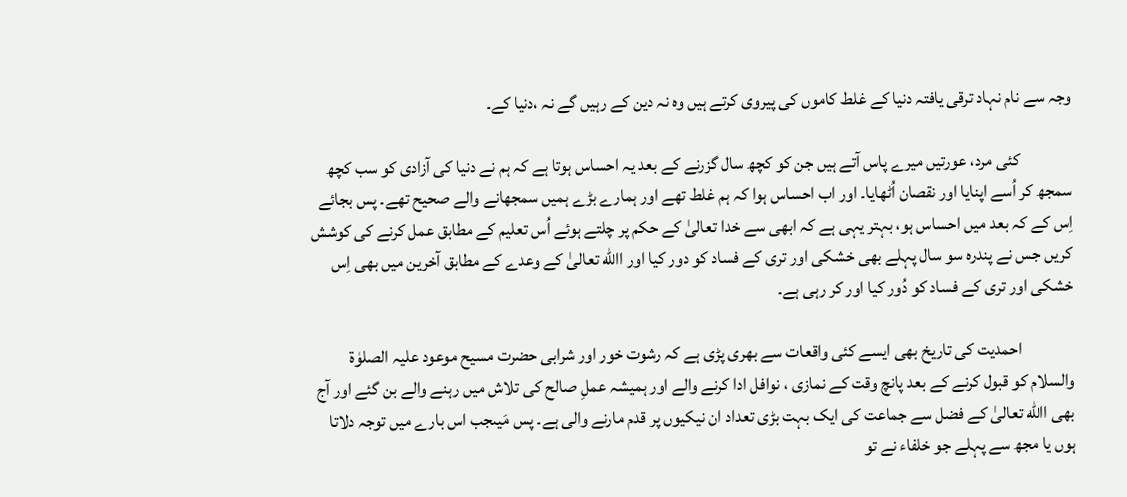وجہ سے نام نہاد ترقی یافتہ دنیا کے غلط کاموں کی پیروی کرتے ہیں وہ نہ دین کے رہیں گے نہ ،دنیا کے۔

               کئی مرد، عورتیں میرے پاس آتے ہیں جن کو کچھ سال گزرنے کے بعد یہ احساس ہوتا ہے کہ ہم نے دنیا کی آزادی کو سب کچھ سمجھ کر اُسے اپنایا اور نقصان اُٹھایا۔ اور اب احساس ہوا کہ ہم غلط تھے اور ہمارے بڑے ہمیں سمجھانے والے صحیح تھے۔ پس بجائے اِس کے کہ بعد میں احساس ہو، بہتر یہی ہے کہ ابھی سے خدا تعالیٰ کے حکم پر چلتے ہوئے اُس تعلیم کے مطابق عمل کرنے کی کوشش کریں جس نے پندرہ سو سال پہلے بھی خشکی اور تری کے فساد کو دور کیا اور االله تعالیٰ کے وعدے کے مطابق آخرین میں بھی اِس خشکی اور تری کے فساد کو دُور کیا اور کر رہی ہے۔

               احمدیت کی تاریخ بھی ایسے کئی واقعات سے بھری پڑی ہے کہ رشوت خور اور شرابی حضرت مسیح موعود علیہ الصلوٰۃ والسلام کو قبول کرنے کے بعد پانچ وقت کے نمازی ، نوافل ادا کرنے والے اور ہمیشہ عملِ صالح کی تلاش میں رہنے والے بن گئے اور آج بھی االله تعالیٰ کے فضل سے جماعت کی ایک بہت بڑی تعداد ان نیکیوں پر قدم مارنے والی ہے۔ پس مَیںجب اس بارے میں توجہ دلاتا ہوں یا مجھ سے پہلے جو خلفاء نے تو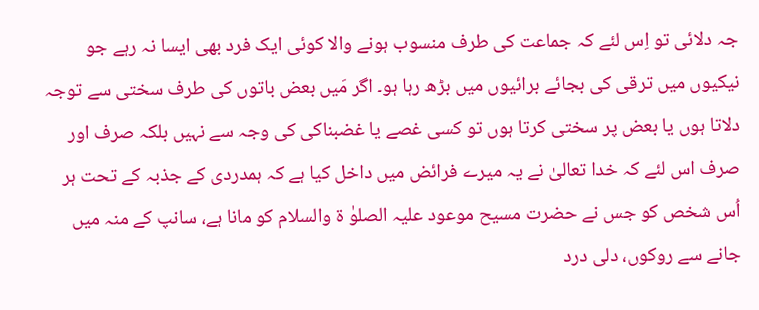جہ دلائی تو اِس لئے کہ جماعت کی طرف منسوب ہونے والا کوئی ایک فرد بھی ایسا نہ رہے جو نیکیوں میں ترقی کی بجائے برائیوں میں بڑھ رہا ہو۔ اگر مَیں بعض باتوں کی طرف سختی سے توجہ دلاتا ہوں یا بعض پر سختی کرتا ہوں تو کسی غصے یا غضبناکی کی وجہ سے نہیں بلکہ صرف اور صرف اس لئے کہ خدا تعالیٰ نے یہ میرے فرائض میں داخل کیا ہے کہ ہمدردی کے جذبہ کے تحت ہر اُس شخص کو جس نے حضرت مسیح موعود علیہ الصلوٰ ۃ والسلام کو مانا ہے، سانپ کے منہ میں جانے سے روکوں، دلی درد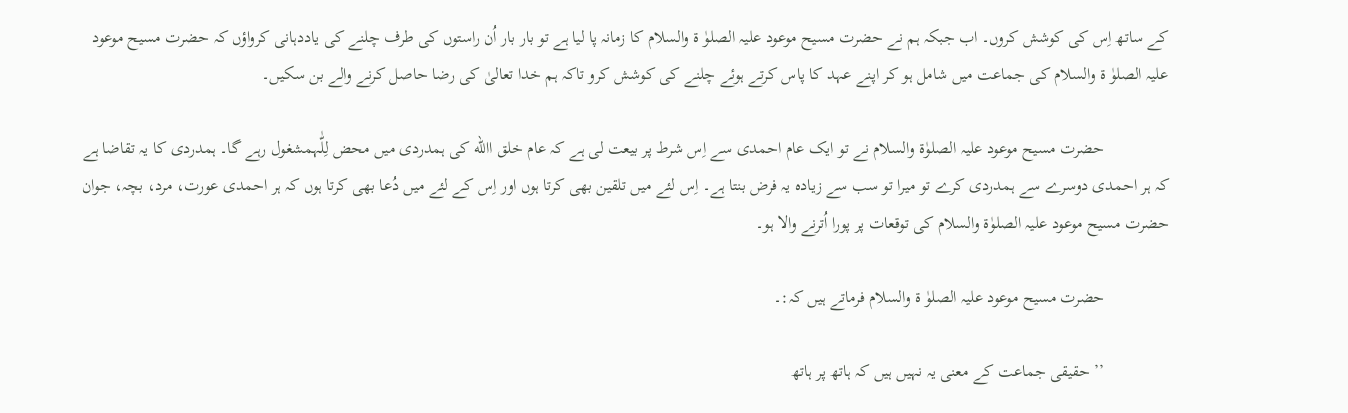کے ساتھ اِس کی کوشش کروں۔ اب جبکہ ہم نے حضرت مسیح موعود علیہ الصلوٰ ۃ والسلام کا زمانہ پا لیا ہے تو بار بار اُن راستوں کی طرف چلنے کی یاددہانی کرواؤں کہ حضرت مسیح موعود علیہ الصلوٰ ۃ والسلام کی جماعت میں شامل ہو کر اپنے عہد کا پاس کرتے ہوئے چلنے کی کوشش کرو تاکہ ہم خدا تعالیٰ کی رضا حاصل کرنے والے بن سکیں۔

               حضرت مسیح موعود علیہ الصلوٰۃ والسلام نے تو ایک عام احمدی سے اِس شرط پر بیعت لی ہے کہ عام خلق االله کی ہمدردی میں محض لِلّٰہمشغول رہے گا۔ ہمدردی کا یہ تقاضا ہے کہ ہر احمدی دوسرے سے ہمدردی کرے تو میرا تو سب سے زیادہ یہ فرض بنتا ہے۔ اِس لئے میں تلقین بھی کرتا ہوں اور اِس کے لئے میں دُعا بھی کرتا ہوں کہ ہر احمدی عورت، مرد، بچہ، جوان حضرت مسیح موعود علیہ الصلوٰۃ والسلام کی توقعات پر پورا اُترنے والا ہو۔

               حضرت مسیح موعود علیہ الصلوٰ ۃ والسلام فرماتے ہیں کہ:۔

               ’’ حقیقی جماعت کے معنی یہ نہیں ہیں کہ ہاتھ پر ہاتھ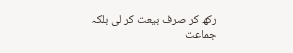رکھ کر صرف بیعت کر لی بلکہ جماعت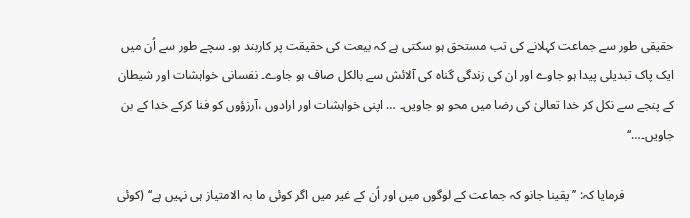حقیقی طور سے جماعت کہلانے کی تب مستحق ہو سکتی ہے کہ بیعت کی حقیقت پر کاربند ہو۔ سچے طور سے اُن میں ایک پاک تبدیلی پیدا ہو جاوے اور ان کی زندگی گناہ کی آلائش سے بالکل صاف ہو جاوے۔ نفسانی خواہشات اور شیطان کے پنجے سے نکل کر خدا تعالیٰ کی رضا میں محو ہو جاویں۔ … اپنی خواہشات اور ارادوں ،آرزؤوں کو فنا کرکے خدا کے بن جاویں۔…‘‘

                فرمایا کہ: ’’یقینا جانو کہ جماعت کے لوگوں میں اور اُن کے غیر میں اگر کوئی ما بہ الامتیاز ہی نہیں ہے‘‘ (کوئی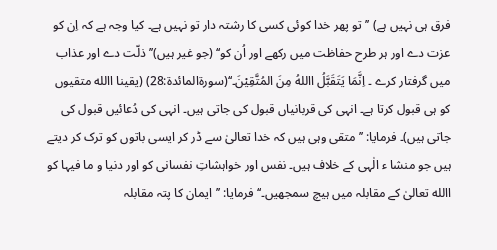فرق ہی نہیں ہے) ’’تو پھر خدا کوئی کسی کا رشتہ دار تو نہیں ہے۔ کیا وجہ ہے کہ اِن کو عزت دے اور ہر طرح حفاظت میں رکھے اور اُن کو‘‘ (جو غیر ہیں)’’ ذلّت دے اور عذاب میں گرفتار کرے ۔ اِنَّمَا یَتَقَبَّلُ االلهُ مِنَ المُتَّقِیْنَ۔‘‘(سورۃالمائدۃ:28) (یقینا االله متقیوں کو ہی قبول کرتا ہے۔ انہی کی قربانیاں قبول کی جاتی ہیں۔ انہی کی دُعائیں قبول کی جاتی ہیں)۔ فرمایا: ’’متقی وہی ہیں کہ خدا تعالیٰ سے ڈر کر ایسی باتوں کو ترک کر دیتے ہیں جو منشا ء الٰہی کے خلاف ہیں۔ نفس اور خواہشاتِ نفسانی کو اور دنیا و ما فیہا کو االله تعالیٰ کے مقابلہ میں ہیچ سمجھیں۔‘‘ فرمایا: ’’ایمان کا پتہ مقابلہ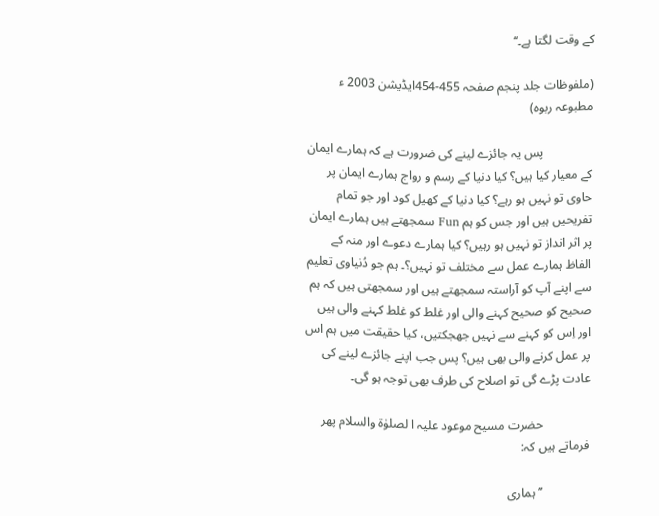کے وقت لگتا ہے۔‘‘

(ملفوظات جلد پنجم صفحہ 455-454ایڈیشن 2003 ء مطبوعہ ربوہ)

                پس یہ جائزے لینے کی ضرورت ہے کہ ہمارے ایمان کے معیار کیا ہیں؟ کیا دنیا کے رسم و رواج ہمارے ایمان پر حاوی تو نہیں ہو رہے؟ کیا دنیا کے کھیل کود اور جو تمام تفریحیں ہیں اور جس کو ہم Fun سمجھتے ہیں ہمارے ایمان پر اثر انداز تو نہیں ہو رہیں؟ کیا ہمارے دعوے اور منہ کے الفاظ ہمارے عمل سے مختلف تو نہیں؟۔ ہم جو دُنیاوی تعلیم سے اپنے آپ کو آراستہ سمجھتے ہیں اور سمجھتی ہیں کہ ہم صحیح کو صحیح کہنے والی اور غلط کو غلط کہنے والی ہیں اور اِس کو کہنے سے نہیں جھجکتیں، کیا حقیقت میں ہم اس پر عمل کرنے والی بھی ہیں؟ پس جب اپنے جائزے لینے کی عادت پڑے گی تو اصلاح کی طرف بھی توجہ ہو گی۔

               حضرت مسیح موعود علیہ ا لصلوٰۃ والسلام پھر فرماتے ہیں کہ:

               ’’ ہماری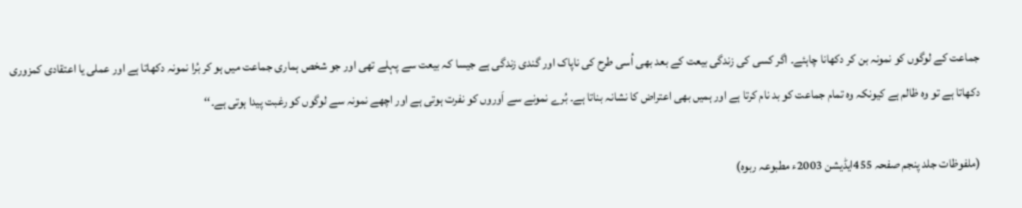جماعت کے لوگوں کو نمونہ بن کر دکھانا چاہئے۔ اگر کسی کی زندگی بیعت کے بعد بھی اُسی طرح کی ناپاک اور گندی زندگی ہے جیسا کہ بیعت سے پہلے تھی اور جو شخص ہماری جماعت میں ہو کر بُرا نمونہ دکھاتا ہے اور عملی یا اعتقادی کمزوری دکھاتا ہے تو وہ ظالم ہے کیونکہ وہ تمام جماعت کو بد نام کرتا ہے اور ہمیں بھی اعتراض کا نشانہ بناتا ہے۔ بُرے نمونے سے اَوروں کو نفرت ہوتی ہے اور اچھے نمونہ سے لوگوں کو رغبت پیدا ہوتی ہے۔‘‘

(ملفوظات جلد پنجم صفحہ 455ایڈیشن 2003ء مطبوعہ ربوہ)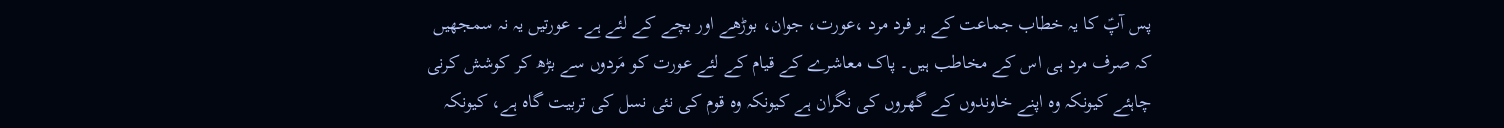پس آپؑ کا یہ خطاب جماعت کے ہر فرد مرد ،عورت، جوان، بوڑھے اور بچے کے لئے ہے۔ عورتیں یہ نہ سمجھیں کہ صرف مرد ہی اس کے مخاطب ہیں۔ پاک معاشرے کے قیام کے لئے عورت کو مَردوں سے بڑھ کر کوشش کرنی چاہئے کیونکہ وہ اپنے خاوندوں کے گھروں کی نگران ہے کیونکہ وہ قوم کی نئی نسل کی تربیت گاہ ہے، کیونکہ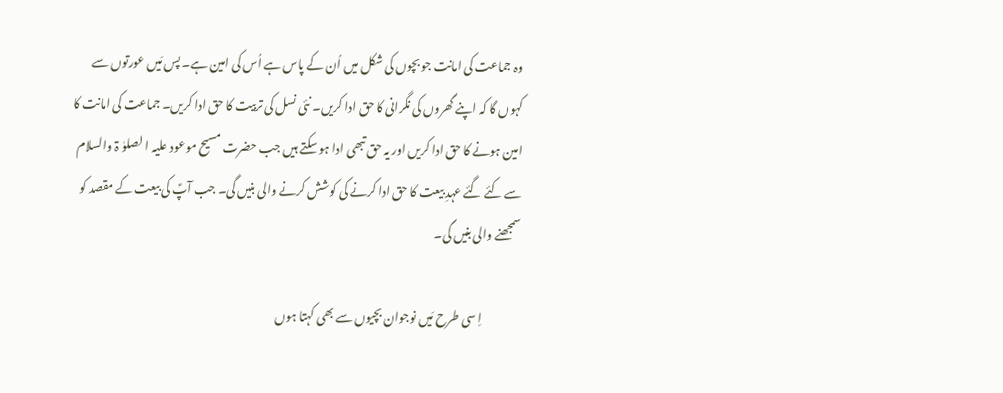وہ جماعت کی امانت جو بچوں کی شکل میں اُن کے پاس ہے اُس کی امین ہے۔ پس مَیں عورتوں سے کہوں گا کہ اپنے گھروں کی نگرانی کا حق ادا کریں۔ نئی نسل کی تربیت کا حق ادا کریں۔ جماعت کی امانت کا امین ہونے کا حق ادا کریں اور یہ حق تبھی ادا ہو سکتے ہیں جب حضرت مسیح موعود علیہ ا لصلوٰ ۃ والسلام سے کئے گئے عہدِ بیعت کا حق ادا کرنے کی کوشش کرنے والی بنیں گی۔ جب آپؑ کی بیعت کے مقصد کو سمجھنے والی بنیں گی۔

                اِ سی طرح مَیں نوجوان بچیوں سے بھی کہتا ہوں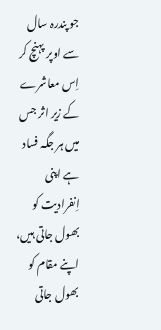جو پندرہ سال سے اوپر پہنچ کر اِس معاشرے کے زیر اثر جس میں ہر جگہ فساد ہے اپنی اِنفرادیت کو بھول جاتی ہیں، اپنے مقام کو بھول جاتی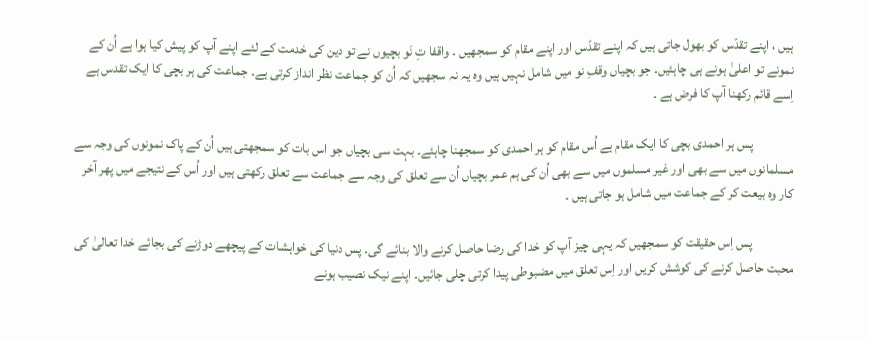ہیں ، اپنے تقدّس کو بھول جاتی ہیں کہ اپنے تقدّس اور اپنے مقام کو سمجھیں ۔ واقفا تِ نَو بچیوں نے تو دین کی خدمت کے لئے اپنے آپ کو پیش کیا ہوا ہے اُن کے نمونے تو اعلیٰ ہونے ہی چاہئیں۔ جو بچیاں وقفِ نو میں شامل نہیں ہیں وہ یہ نہ سجھیں کہ اُن کو جماعت نظر انداز کرتی ہے۔ جماعت کی ہر بچی کا ایک تقدس ہے اِسے قائم رکھنا آپ کا فرض ہے ۔

               پس ہر احمدی بچی کا ایک مقام ہے اُس مقام کو ہر احمدی کو سمجھنا چاہئے۔ بہت سی بچیاں جو اس بات کو سمجھتی ہیں اُن کے پاک نمونوں کی وجہ سے مسلمانوں میں سے بھی اور غیر مسلموں میں سے بھی اُن کی ہم عمر بچیاں اُن سے تعلق کی وجہ سے جماعت سے تعلق رکھتی ہیں اور اُس کے نتیجے میں پھر آخر کار وہ بیعت کر کے جماعت میں شامل ہو جاتی ہیں ۔

               پس اِس حقیقت کو سمجھیں کہ یہی چیز آپ کو خدا کی رضا حاصل کرنے والا بنائے گی۔ پس دنیا کی خواہشات کے پیچھے دوڑنے کی بجائے خدا تعالیٰ کی محبت حاصل کرنے کی کوشش کریں اور اِس تعلق میں مضبوطی پیدا کرتی چلی جائیں۔ اپنے نیک نصیب ہونے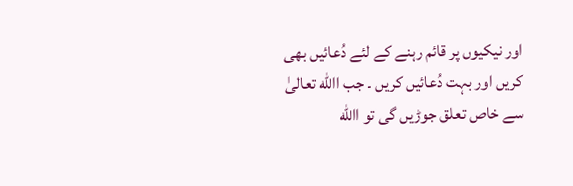اور نیکیوں پر قائم رہنے کے لئے دُعائیں بھی کریں اور بہت دُعائیں کریں ۔ جب االله تعالیٰ سے خاص تعلق جوڑیں گی تو االله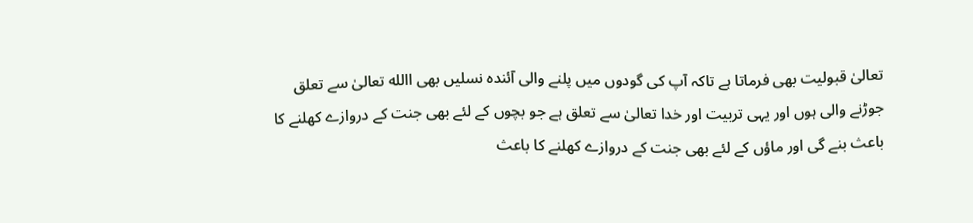تعالیٰ قبولیت بھی فرماتا ہے تاکہ آپ کی گودوں میں پلنے والی آئندہ نسلیں بھی االله تعالیٰ سے تعلق جوڑنے والی ہوں اور یہی تربیت اور خدا تعالیٰ سے تعلق ہے جو بچوں کے لئے بھی جنت کے دروازے کھلنے کا باعث بنے گی اور ماؤں کے لئے بھی جنت کے دروازے کھلنے کا باعث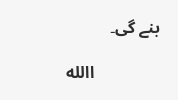بنے گی۔

                االله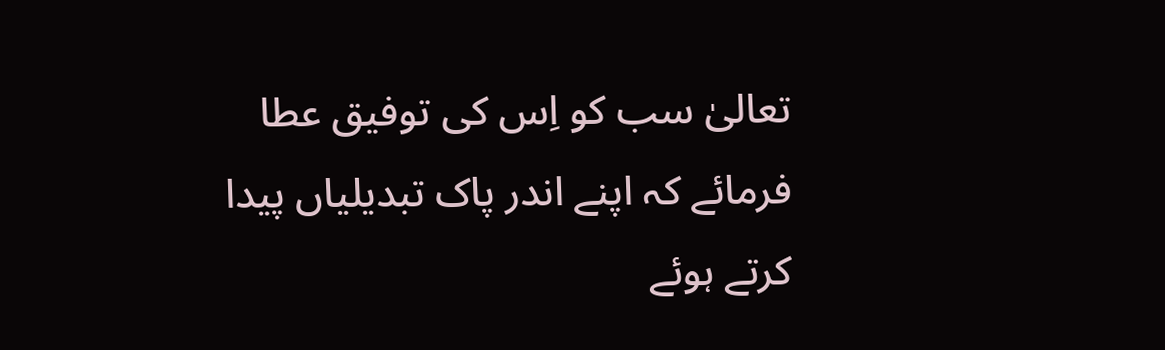تعالیٰ سب کو اِس کی توفیق عطا فرمائے کہ اپنے اندر پاک تبدیلیاں پیدا کرتے ہوئے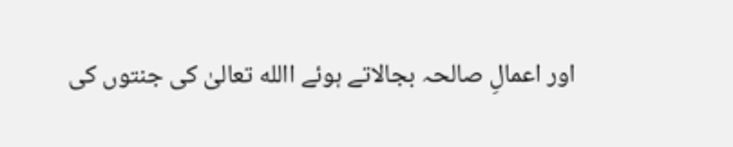اور اعمالِ صالحہ بجالاتے ہوئے االله تعالیٰ کی جنتوں کی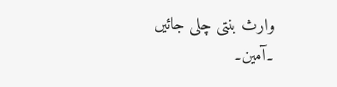وارث بنتی چلی جائیں ۔آمین۔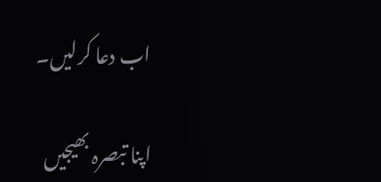اب دعا کرلیں۔

اپنا تبصرہ بھیجیں